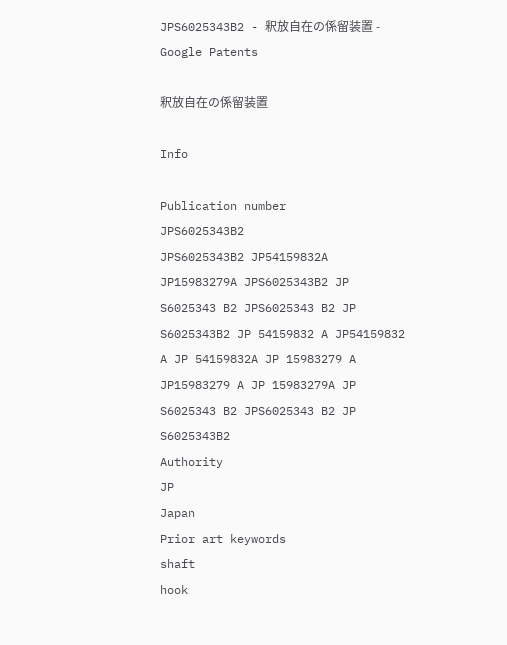JPS6025343B2 - 釈放自在の係留装置 - Google Patents

釈放自在の係留装置

Info

Publication number
JPS6025343B2
JPS6025343B2 JP54159832A JP15983279A JPS6025343B2 JP S6025343 B2 JPS6025343 B2 JP S6025343B2 JP 54159832 A JP54159832 A JP 54159832A JP 15983279 A JP15983279 A JP 15983279A JP S6025343 B2 JPS6025343 B2 JP S6025343B2
Authority
JP
Japan
Prior art keywords
shaft
hook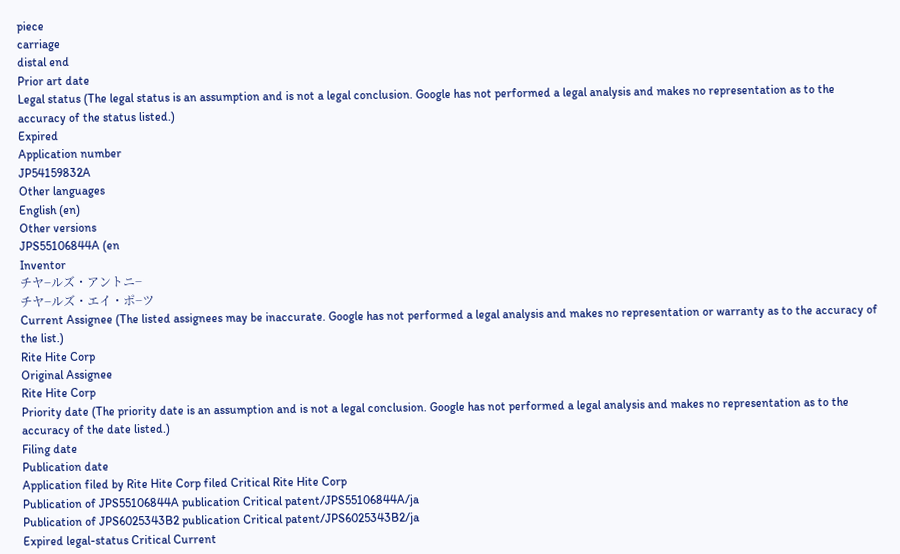piece
carriage
distal end
Prior art date
Legal status (The legal status is an assumption and is not a legal conclusion. Google has not performed a legal analysis and makes no representation as to the accuracy of the status listed.)
Expired
Application number
JP54159832A
Other languages
English (en)
Other versions
JPS55106844A (en
Inventor
チヤ−ルズ・アントニ−
チヤ−ルズ・エイ・ポ−ツ
Current Assignee (The listed assignees may be inaccurate. Google has not performed a legal analysis and makes no representation or warranty as to the accuracy of the list.)
Rite Hite Corp
Original Assignee
Rite Hite Corp
Priority date (The priority date is an assumption and is not a legal conclusion. Google has not performed a legal analysis and makes no representation as to the accuracy of the date listed.)
Filing date
Publication date
Application filed by Rite Hite Corp filed Critical Rite Hite Corp
Publication of JPS55106844A publication Critical patent/JPS55106844A/ja
Publication of JPS6025343B2 publication Critical patent/JPS6025343B2/ja
Expired legal-status Critical Current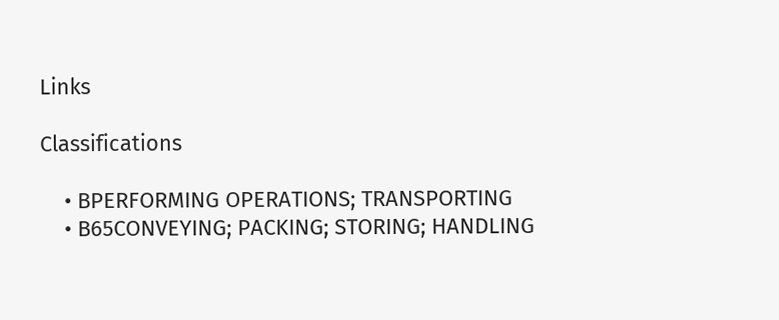Links

Classifications

    • BPERFORMING OPERATIONS; TRANSPORTING
    • B65CONVEYING; PACKING; STORING; HANDLING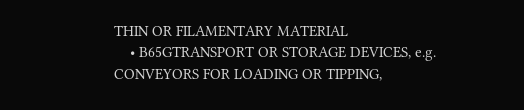THIN OR FILAMENTARY MATERIAL
    • B65GTRANSPORT OR STORAGE DEVICES, e.g. CONVEYORS FOR LOADING OR TIPPING,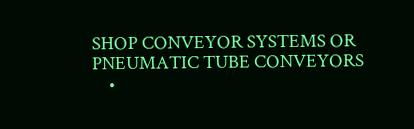SHOP CONVEYOR SYSTEMS OR PNEUMATIC TUBE CONVEYORS
    •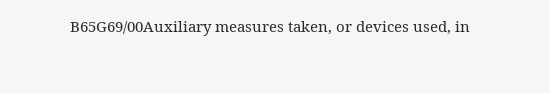B65G69/00Auxiliary measures taken, or devices used, in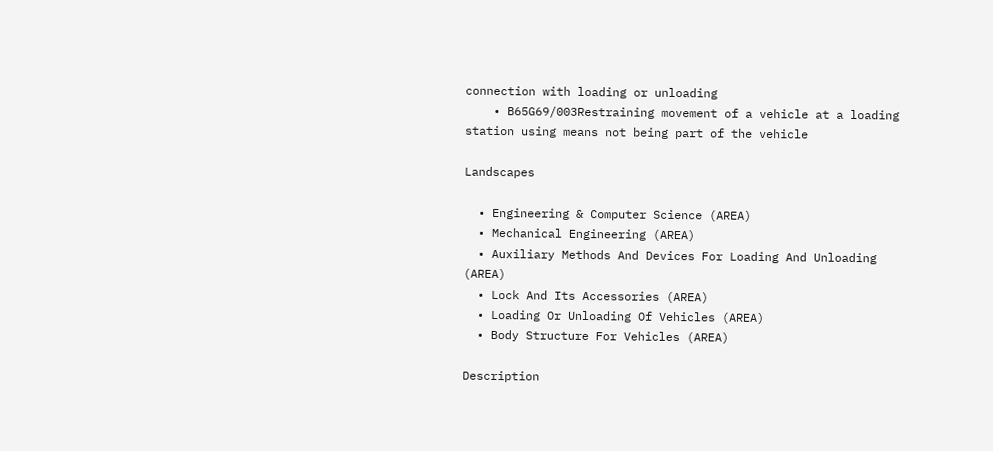connection with loading or unloading
    • B65G69/003Restraining movement of a vehicle at a loading station using means not being part of the vehicle

Landscapes

  • Engineering & Computer Science (AREA)
  • Mechanical Engineering (AREA)
  • Auxiliary Methods And Devices For Loading And Unloading (AREA)
  • Lock And Its Accessories (AREA)
  • Loading Or Unloading Of Vehicles (AREA)
  • Body Structure For Vehicles (AREA)

Description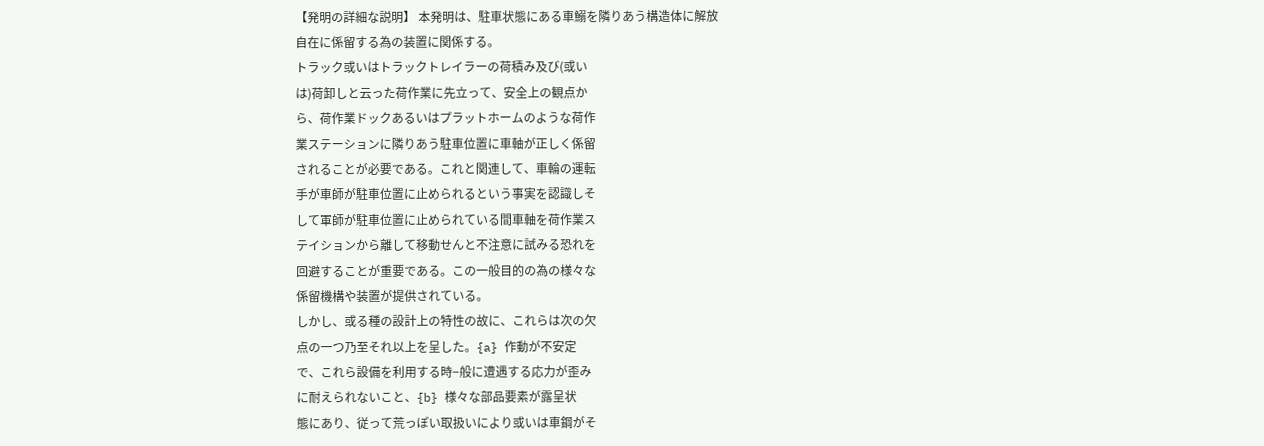【発明の詳細な説明】 本発明は、駐車状態にある車鰯を隣りあう構造体に解放
自在に係留する為の装置に関係する。
トラック或いはトラックトレイラーの荷積み及び(或い
は)荷卸しと云った荷作業に先立って、安全上の観点か
ら、荷作業ドックあるいはプラットホームのような荷作
業ステーションに隣りあう駐車位置に車軸が正しく係留
されることが必要である。これと関連して、車輪の運転
手が車師が駐車位置に止められるという事実を認識しそ
して軍師が駐車位置に止められている間車軸を荷作業ス
テイションから離して移動せんと不注意に試みる恐れを
回避することが重要である。この一般目的の為の様々な
係留機構や装置が提供されている。
しかし、或る種の設計上の特性の故に、これらは次の欠
点の一つ乃至それ以上を呈した。{a} 作動が不安定
で、これら設備を利用する時−般に遭遇する応力が歪み
に耐えられないこと、{b} 様々な部品要素が露呈状
態にあり、従って荒っぽい取扱いにより或いは車鋼がそ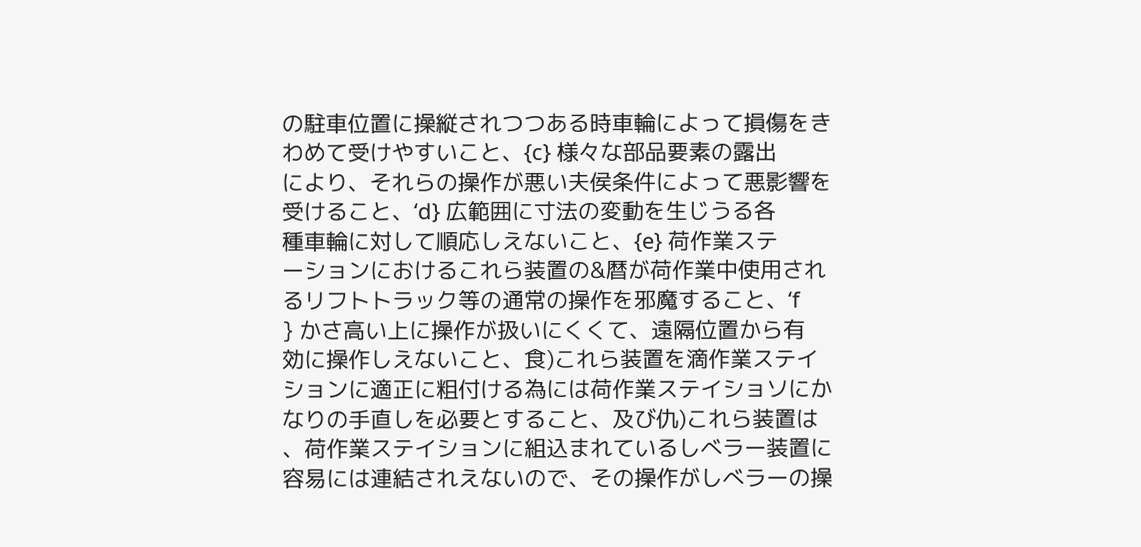の駐車位置に操縦されつつある時車輪によって損傷をき
わめて受けやすいこと、{c} 様々な部品要素の露出
により、それらの操作が悪い夫侯条件によって悪影響を
受けること、‘d} 広範囲に寸法の変動を生じうる各
種車輪に対して順応しえないこと、{e} 荷作業ステ
ーションにおけるこれら装置の&暦が荷作業中使用され
るリフトトラック等の通常の操作を邪魔すること、‘f
} かさ高い上に操作が扱いにくくて、遠隔位置から有
効に操作しえないこと、食)これら装置を滴作業ステイ
ションに適正に粗付ける為には荷作業ステイショソにか
なりの手直しを必要とすること、及び仇)これら装置は
、荷作業ステイションに組込まれているしべラー装置に
容易には連結されえないので、その操作がしべラーの操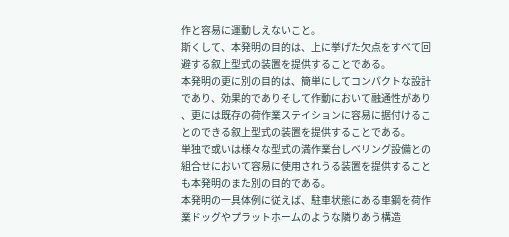作と容易に運動しえないこと。
斯くして、本発明の目的は、上に挙げた欠点をすべて回
避する叙上型式の装置を提供することである。
本発明の更に別の目的は、簡単にしてコンパクトな設計
であり、効果的でありそして作動において融通性があり
、更には既存の荷作業ステイションに容易に据付けるこ
とのできる叙上型式の装置を提供することである。
単独で或いは様々な型式の満作業台しべリング設備との
組合せにおいて容易に使用されうる装置を提供すること
も本発明のまた別の目的である。
本発明の一具体例に従えば、駐車状態にある車鋼を荷作
業ドッグやプラットホームのような隣りあう構造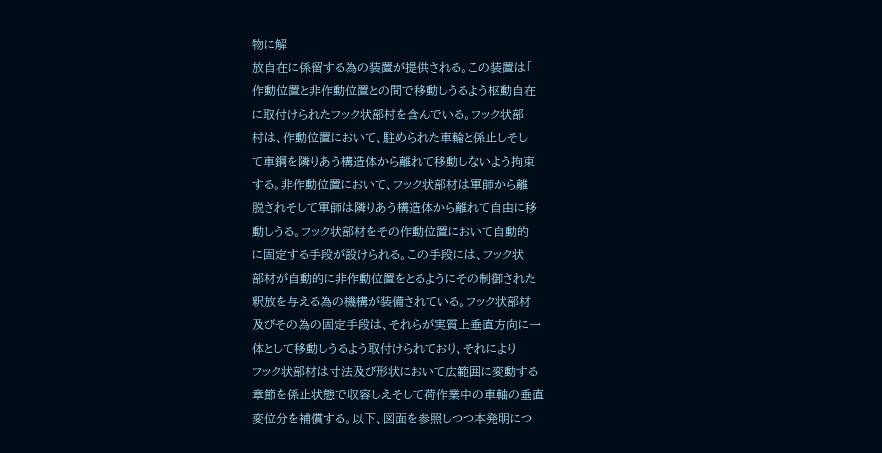物に解
放自在に係留する為の装置が提供される。この装置は「
作動位置と非作動位置との間で移動しうるよう枢動自在
に取付けられたフック状部村を含んでいる。フック状部
村は、作動位置において、駐められた車輪と係止しそし
て車鋼を隣りあう構造体から離れて移動しないよう拘束
する。非作動位置において、フック状部材は軍師から離
脱されそして軍師は隣りあう構造体から離れて自由に移
動しうる。フック状部材をその作動位置において自動的
に固定する手段が設けられる。この手段には、フック状
部材が自動的に非作動位置をとるようにその制御された
釈放を与える為の機構が装備されている。フック状部材
及びその為の固定手段は、それらが実質上垂直方向に一
体として移動しうるよう取付けられており、それにより
フック状部材は寸法及び形状において広範囲に変動する
章節を係止状態で収容しえそして荷作業中の車軸の垂直
変位分を補償する。以下、図面を参照しつつ本発明につ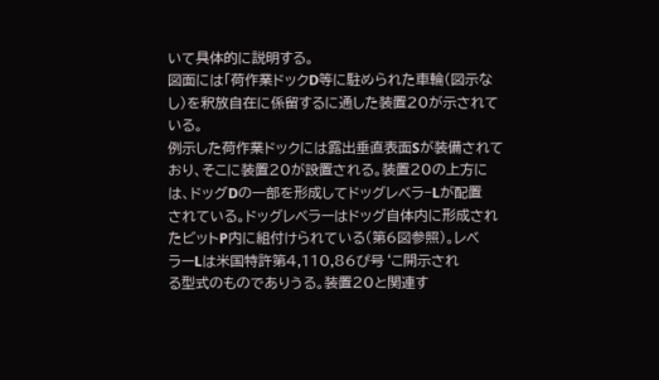いて具体的に説明する。
図面には「荷作業ドックD等に駐められた車輪(図示な
し)を釈放自在に係留するに通した装置20が示されて
いる。
例示した荷作業ドックには露出垂直表面Sが装備されて
おり、そこに装置20が設置される。装置20の上方に
は、ドッグDの一部を形成してドッグレベラ−Lが配置
されている。ドッグレベラーはドッグ自体内に形成され
たビットP内に組付けられている(第6図参照)。レベ
ラーLは米国特許第4,110,86ぴ号‘こ開示され
る型式のものでありうる。装置20と関連す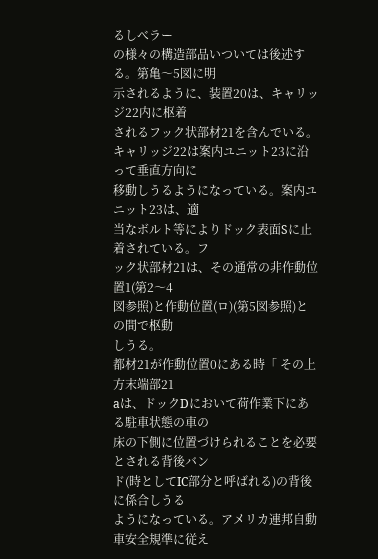るしべラー
の様々の構造部品いついては後述する。第亀〜5図に明
示されるように、装置20は、キャリッジ22内に枢着
されるフック状部材21を含んでいる。
キャリッジ22は案内ユニット23に沿って垂直方向に
移動しうるようになっている。案内ユニット23は、適
当なボルト等によりドック表面Sに止着されている。フ
ック状部材21は、その通常の非作動位置1(第2〜4
図参照)と作動位置(ロ)(第5図参照)との間で枢動
しうる。
都材21が作動位置0にある時「 その上方末端部21
aは、ドックDにおいて荷作業下にある駐車状態の車の
床の下側に位置づけられることを必要とされる背後バン
ド(時としてIC部分と呼ばれる)の背後に係合しうる
ようになっている。アメリカ連邦自動車安全規準に従え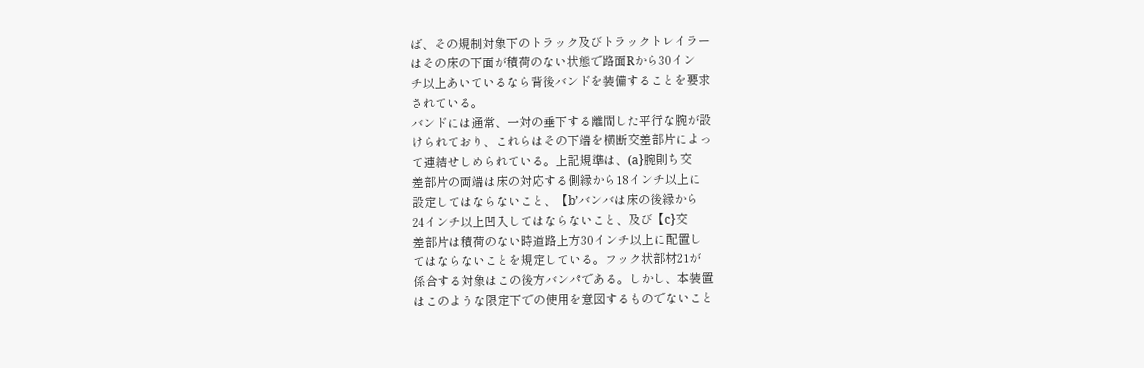ば、その規制対象下のトラック及びトラックトレイラー
はその床の下面が積荷のない状態で路面Rから30イン
チ以上あいているなら背後バンドを装備することを要求
されている。
バンドには通常、一対の垂下する離間した平行な腕が設
けられており、これらはその下端を横断交差部片によっ
て連結せしめられている。上記規準は、(a}腕則ち交
差部片の両端は床の対応する側縁から18インチ以上に
設定してはならないこと、【b’バンバは床の後縁から
24インチ以上凹入してはならないこと、及び【c}交
差部片は積荷のない時道路上方30インチ以上に配置し
てはならないことを規定している。フック状部材21が
係合する対象はこの後方バンパである。しかし、本装置
はこのような限定下での使用を意図するものでないこと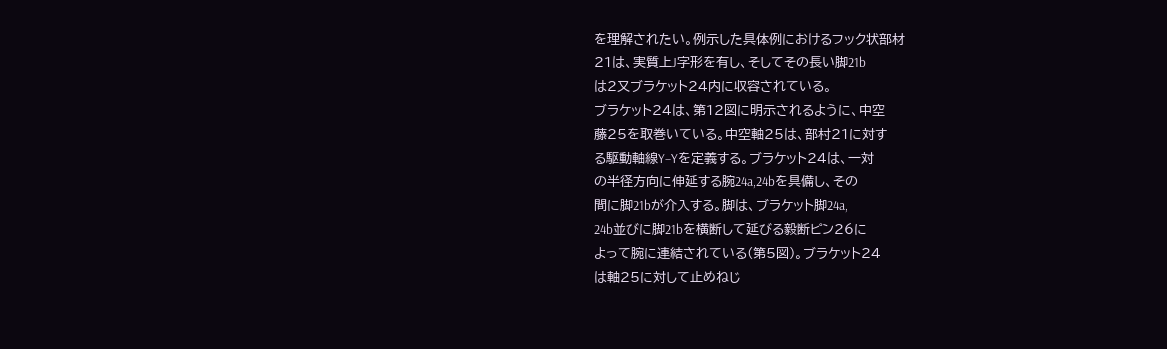を理解されたい。例示した具体例におけるフック状部材
21は、実質上J字形を有し、そしてその長い脚21b
は2又ブラケット24内に収容されている。
ブラケット24は、第12図に明示されるように、中空
藤25を取巻いている。中空軸25は、部村21に対す
る駆動軸線Y−Yを定義する。ブラケット24は、一対
の半径方向に伸延する腕24a,24bを具備し、その
間に脚21bが介入する。脚は、ブラケット脚24a,
24b並びに脚21bを横断して延びる毅断ピン26に
よって腕に連結されている(第5図)。ブラケット24
は軸25に対して止めねじ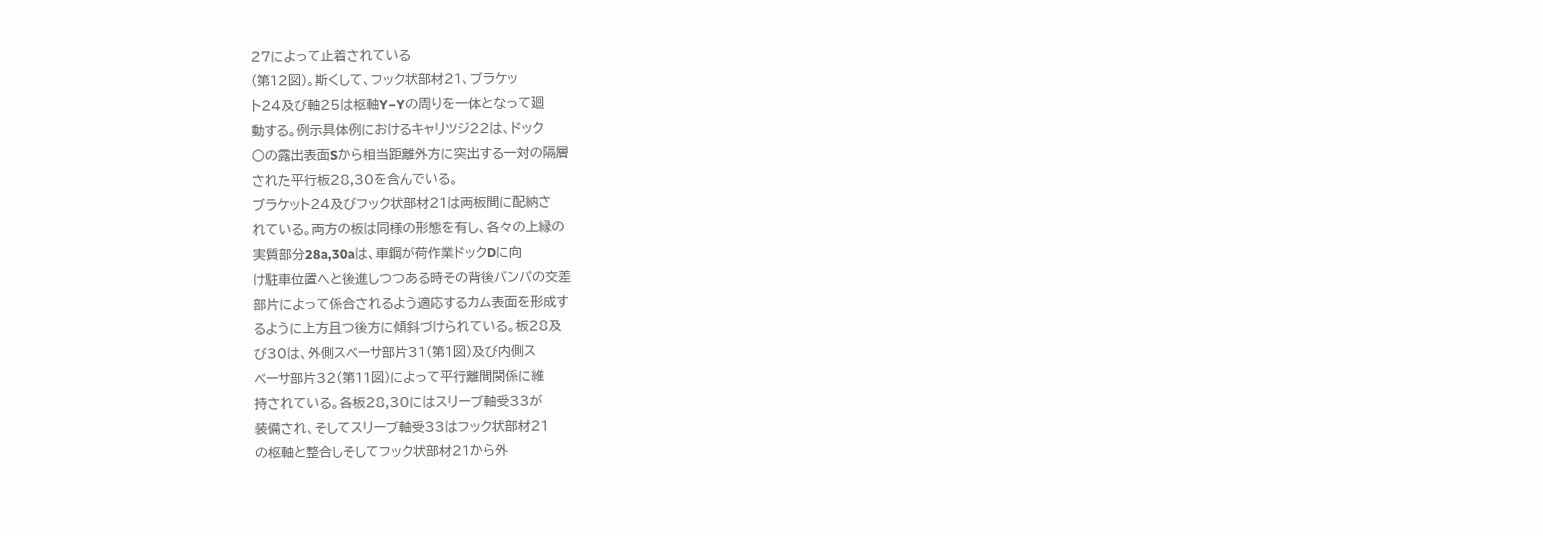27によって止着されている
(第12図)。斯くして、フック状部材21、ブラケッ
ト24及び軸25は枢軸Y−Yの周りを一体となって廻
動する。例示具体例におけるキャリツジ22は、ドック
○の露出表面Sから相当距離外方に突出する一対の隔層
された平行板28,30を含んでいる。
ブラケット24及びフック状部材21は両板間に配納さ
れている。両方の板は同様の形態を有し、各々の上縁の
実質部分28a,30aは、車鋼が荷作業ドックDに向
け駐車位置へと後進しつつある時その背後バンパの交差
部片によって係合されるよう適応するカム表面を形成す
るように上方且つ後方に傾斜づけられている。板28及
び30は、外側スベーサ部片31(第1図)及び内側ス
ベーサ部片32(第11図)によって平行離間関係に維
持されている。各板28,30にはスリーブ軸受33が
装備され、そしてスリーブ軸受33はフック状部材21
の枢軸と整合しそしてフック状部材21から外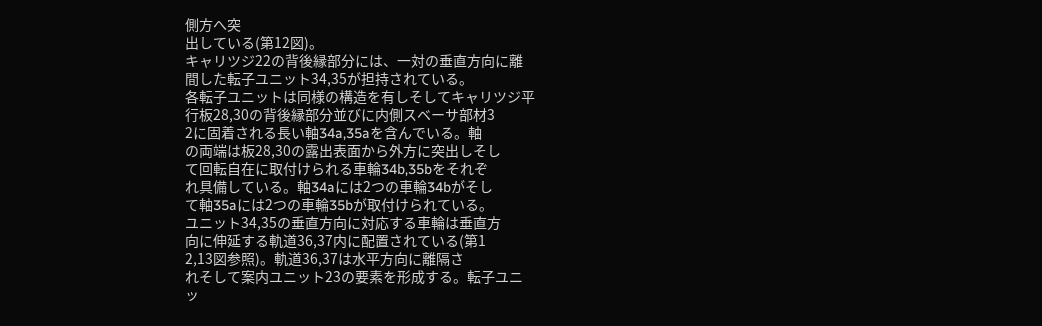側方へ突
出している(第12図)。
キャリツジ22の背後縁部分には、一対の垂直方向に離
間した転子ユニット34,35が担持されている。
各転子ユニットは同様の構造を有しそしてキャリツジ平
行板28,30の背後縁部分並びに内側スベーサ部材3
2に固着される長い軸34a,35aを含んでいる。軸
の両端は板28,30の露出表面から外方に突出しそし
て回転自在に取付けられる車輪34b,35bをそれぞ
れ具備している。軸34aには2つの車輪34bがそし
て軸35aには2つの車輪35bが取付けられている。
ユニット34,35の垂直方向に対応する車輪は垂直方
向に伸延する軌道36,37内に配置されている(第1
2,13図参照)。軌道36,37は水平方向に離隔さ
れそして案内ユニット23の要素を形成する。転子ユニ
ッ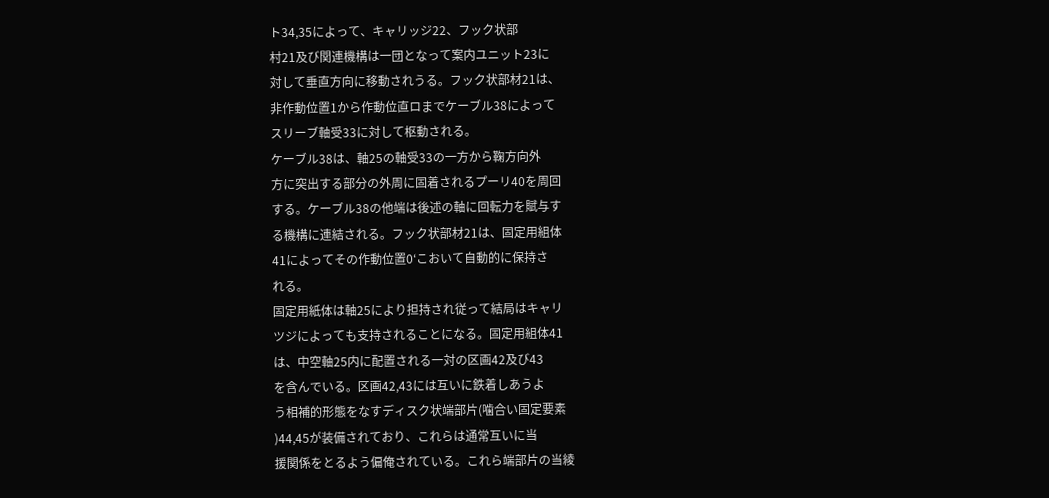ト34,35によって、キャリッジ22、フック状部
村21及び関連機構は一団となって案内ユニット23に
対して垂直方向に移動されうる。フック状部材21は、
非作動位置1から作動位直ロまでケーブル38によって
スリーブ軸受33に対して枢動される。
ケーブル38は、軸25の軸受33の一方から鞠方向外
方に突出する部分の外周に固着されるプーリ40を周回
する。ケーブル38の他端は後述の軸に回転力を賦与す
る機構に連結される。フック状部材21は、固定用組体
41によってその作動位置0‘こおいて自動的に保持さ
れる。
固定用紙体は軸25により担持され従って結局はキャリ
ツジによっても支持されることになる。固定用組体41
は、中空軸25内に配置される一対の区画42及び43
を含んでいる。区画42,43には互いに鉄着しあうよ
う相補的形態をなすディスク状端部片(噛合い固定要素
)44,45が装備されており、これらは通常互いに当
援関係をとるよう偏俺されている。これら端部片の当綾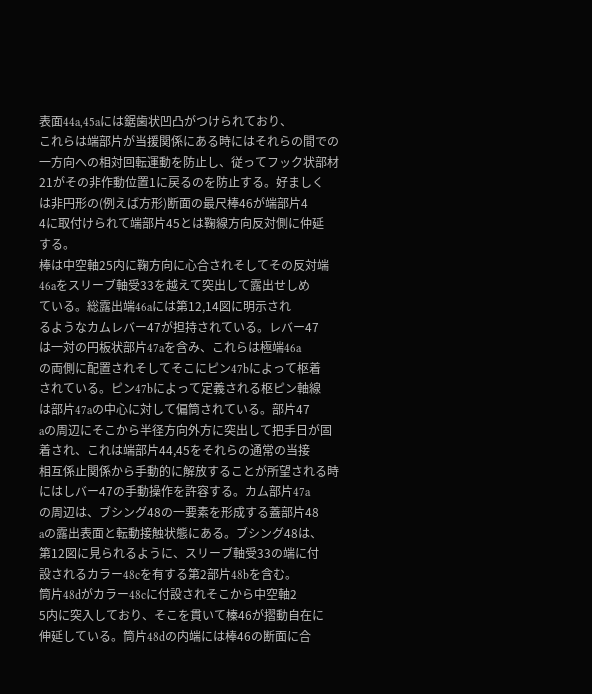表面44a,45aには鋸歯状凹凸がつけられており、
これらは端部片が当援関係にある時にはそれらの間での
一方向への相対回転運動を防止し、従ってフック状部材
21がその非作動位置1に戻るのを防止する。好ましく
は非円形の(例えば方形)断面の最尺棒46が端部片4
4に取付けられて端部片45とは鞠線方向反対側に仲延
する。
棒は中空軸25内に鞠方向に心合されそしてその反対端
46aをスリーブ軸受33を越えて突出して露出せしめ
ている。総露出端46aには第12,14図に明示され
るようなカムレバー47が担持されている。レバー47
は一対の円板状部片47aを含み、これらは極端46a
の両側に配置されそしてそこにピン47bによって枢着
されている。ピン47bによって定義される枢ピン軸線
は部片47aの中心に対して偏筒されている。部片47
aの周辺にそこから半径方向外方に突出して把手日が固
着され、これは端部片44,45をそれらの通常の当接
相互係止関係から手動的に解放することが所望される時
にはしバー47の手動操作を許容する。カム部片47a
の周辺は、ブシング48の一要素を形成する蓋部片48
aの露出表面と転動接触状態にある。ブシング48は、
第12図に見られるように、スリーブ軸受33の端に付
設されるカラー48cを有する第2部片48bを含む。
筒片48dがカラー48cに付設されそこから中空軸2
5内に突入しており、そこを貫いて榛46が摺動自在に
伸延している。筒片48dの内端には棒46の断面に合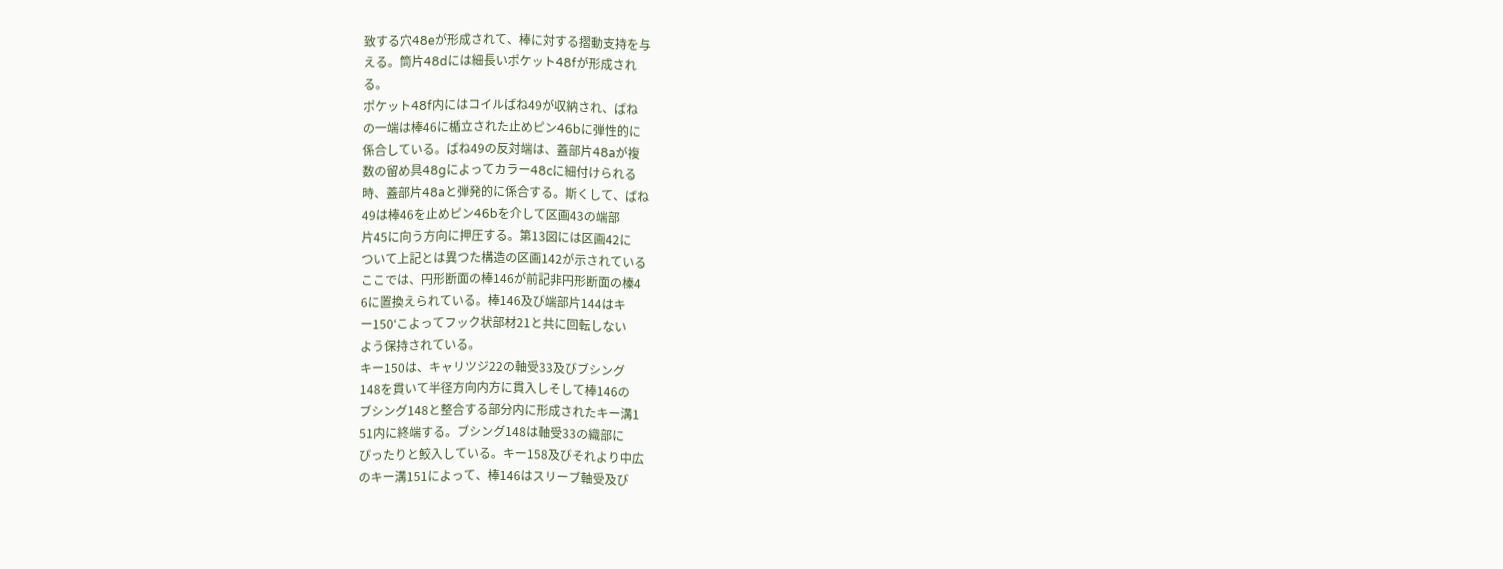致する穴48eが形成されて、棒に対する摺動支持を与
える。筒片48dには細長いポケット48fが形成され
る。
ポケット48f内にはコイルばね49が収納され、ばね
の一端は棒46に楯立された止めピン46bに弾性的に
係合している。ばね49の反対端は、蓋部片48aが複
数の留め具48gによってカラー48cに細付けられる
時、蓋部片48aと弾発的に係合する。斯くして、ばね
49は棒46を止めピン46bを介して区画43の端部
片45に向う方向に押圧する。第13図には区画42に
ついて上記とは異つた構造の区画142が示されている
ここでは、円形断面の棒146が前記非円形断面の榛4
6に置換えられている。棒146及び端部片144はキ
ー150‘こよってフック状部材21と共に回転しない
よう保持されている。
キー150は、キャリツジ22の軸受33及びブシング
148を貫いて半径方向内方に貫入しそして棒146の
ブシング148と整合する部分内に形成されたキー溝1
51内に終端する。ブシング148は軸受33の織部に
ぴったりと鮫入している。キー158及びそれより中広
のキー溝151によって、棒146はスリーブ軸受及び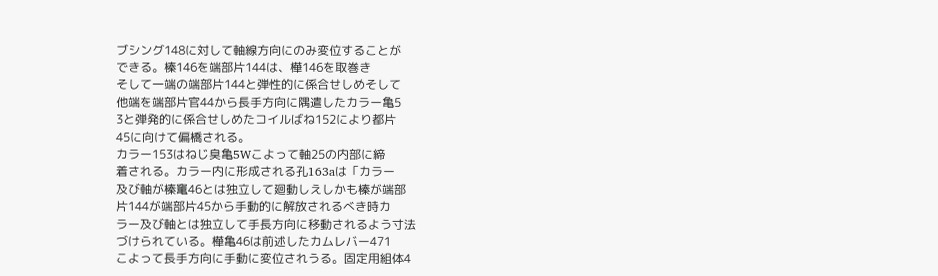ブシング148に対して軸線方向にのみ変位することが
できる。榛146を端部片144は、樺146を取巻き
そして一端の端部片144と弾性的に係合せしめそして
他端を端部片官44から長手方向に隅遣したカラー亀5
3と弾発的に係合せしめたコイルばね152により都片
45に向けて偏橋される。
カラー153はねじ臭亀5Wこよって軸25の内部に締
着される。カラー内に形成される孔163aは「カラー
及び軸が榛竃46とは独立して廻動しえしかも榛が端部
片144が端部片45から手動的に解放されるべき時カ
ラー及び軸とは独立して手長方向に移動されるよう寸法
づけられている。樺亀46は前述したカムレバー471
こよって長手方向に手動に変位されうる。固定用組体4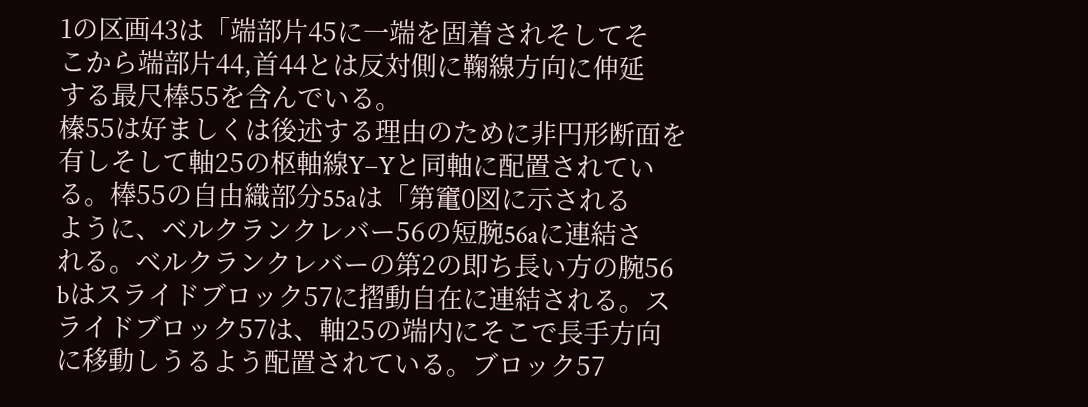1の区画43は「端部片45に一端を固着されそしてそ
こから端部片44,首44とは反対側に鞠線方向に伸延
する最尺棒55を含んでいる。
榛55は好ましくは後述する理由のために非円形断面を
有しそして軸25の枢軸線Y−Yと同軸に配置されてい
る。棒55の自由織部分55aは「第竃0図に示される
ように、ベルクランクレバー56の短腕56aに連結さ
れる。ベルクランクレバーの第2の即ち長い方の腕56
bはスライドブロック57に摺動自在に連結される。ス
ライドブロック57は、軸25の端内にそこで長手方向
に移動しうるよう配置されている。ブロック57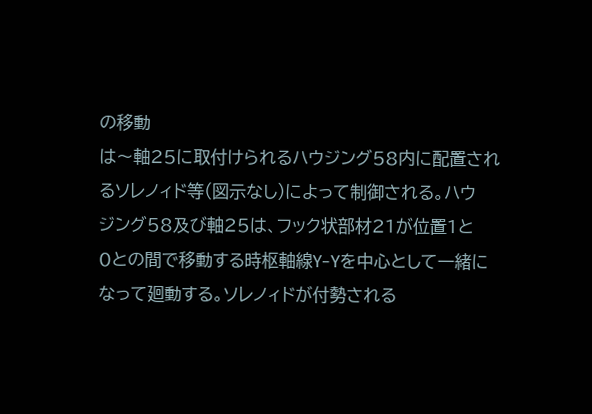の移動
は〜軸25に取付けられるハウジング58内に配置され
るソレノィド等(図示なし)によって制御される。ハウ
ジング58及び軸25は、フック状部材21が位置1と
0との間で移動する時枢軸線Y−Yを中心として一緒に
なって廻動する。ソレノィドが付勢される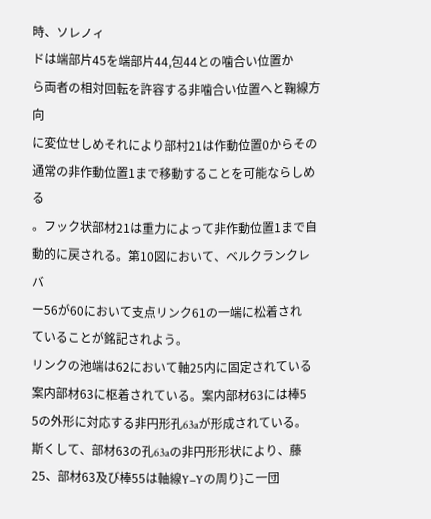時、ソレノィ
ドは端部片45を端部片44,包44との噛合い位置か
ら両者の相対回転を許容する非噛合い位置へと鞠線方向
に変位せしめそれにより部村21は作動位置0からその
通常の非作動位置1まで移動することを可能ならしめる
。フック状部材21は重力によって非作動位置1まで自
動的に戻される。第10図において、ベルクランクレバ
ー56が60において支点リンク61の一端に松着され
ていることが銘記されよう。
リンクの池端は62において軸25内に固定されている
案内部材63に枢着されている。案内部材63には棒5
5の外形に対応する非円形孔63aが形成されている。
斯くして、部材63の孔63aの非円形形状により、藤
25、部材63及び棒55は軸線Y−Yの周り}こ一団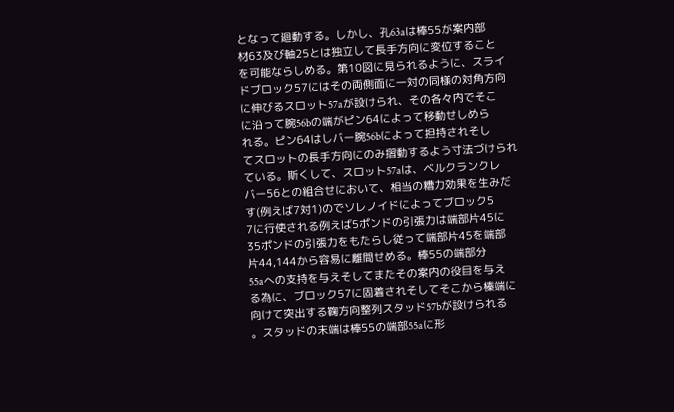となって廻動する。しかし、孔63aは棒55が案内部
材63及び軸25とは独立して長手方向に変位すること
を可能ならしめる。第10図に見られるように、スライ
ドブロック57にはその両側面に一対の同様の対角方向
に伸びるスロット57aが設けられ、その各々内でそこ
に沿って腕56bの端がピン64によって移動せしめら
れる。ピン64はしバー腕56bによって担持されそし
てスロットの長手方向にのみ摺動するよう寸法づけられ
ている。斯くして、スロット57aは、ベルクランクレ
バー56との組合せにおいて、相当の糟力効果を生みだ
す(例えば7対1)のでソレノイドによってブロック5
7に行使される例えば5ポンドの引張力は端部片45に
35ポンドの引張力をもたらし従って端部片45を端部
片44,144から容易に離間せめる。棒55の端部分
55aへの支持を与えそしてまたその案内の役目を与え
る為に、ブロック57に固着されそしてそこから榛端に
向けて突出する鞠方向整列スタッド57bが設けられる
。スタッドの末端は棒55の端部55aに形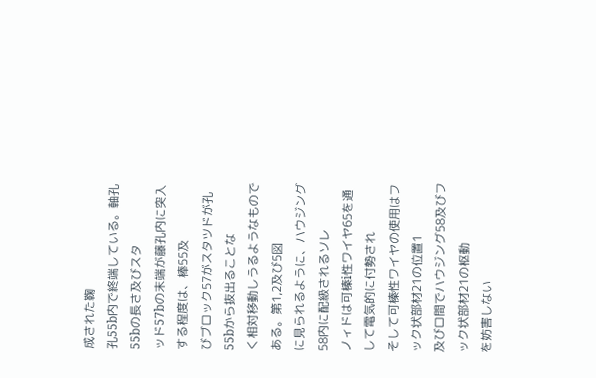成された鞠
孔55b内で終端している。軸孔55bの長さ及びスタ
ッド57bの末端が藤孔内に突入する程度は、棒55及
びブロック57がスタツドが孔55bから抜出ることな
く相対移動しうるようなものである。第1,2及び5図
に見られるように、ハウジング58内に配級されるソレ
ノィドは可榛i性ワイヤ65を通して電気的に付勢され
そして可榛性ワイヤの使用はフック状部材21の位置1
及びロ間でハウジング58及びフック状部材21の枢動
を妨害しない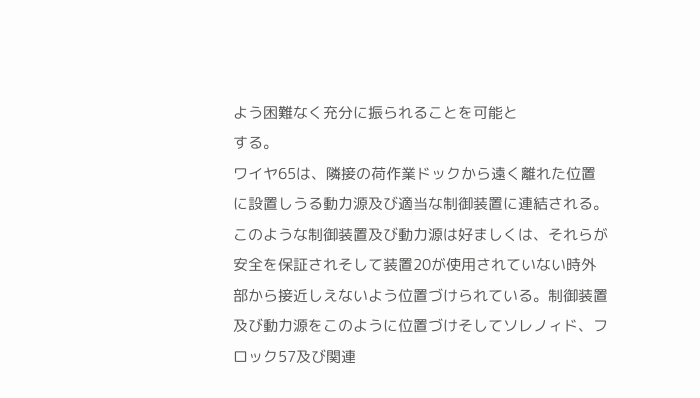よう困難なく充分に振られることを可能と
する。
ワイヤ65は、隣接の荷作業ドックから遠く離れた位置
に設置しうる動力源及び適当な制御装置に連結される。
このような制御装置及び動力源は好ましくは、それらが
安全を保証されそして装置20が使用されていない時外
部から接近しえないよう位置づけられている。制御装置
及び動力源をこのように位置づけそしてソレノィド、フ
ロック57及び関連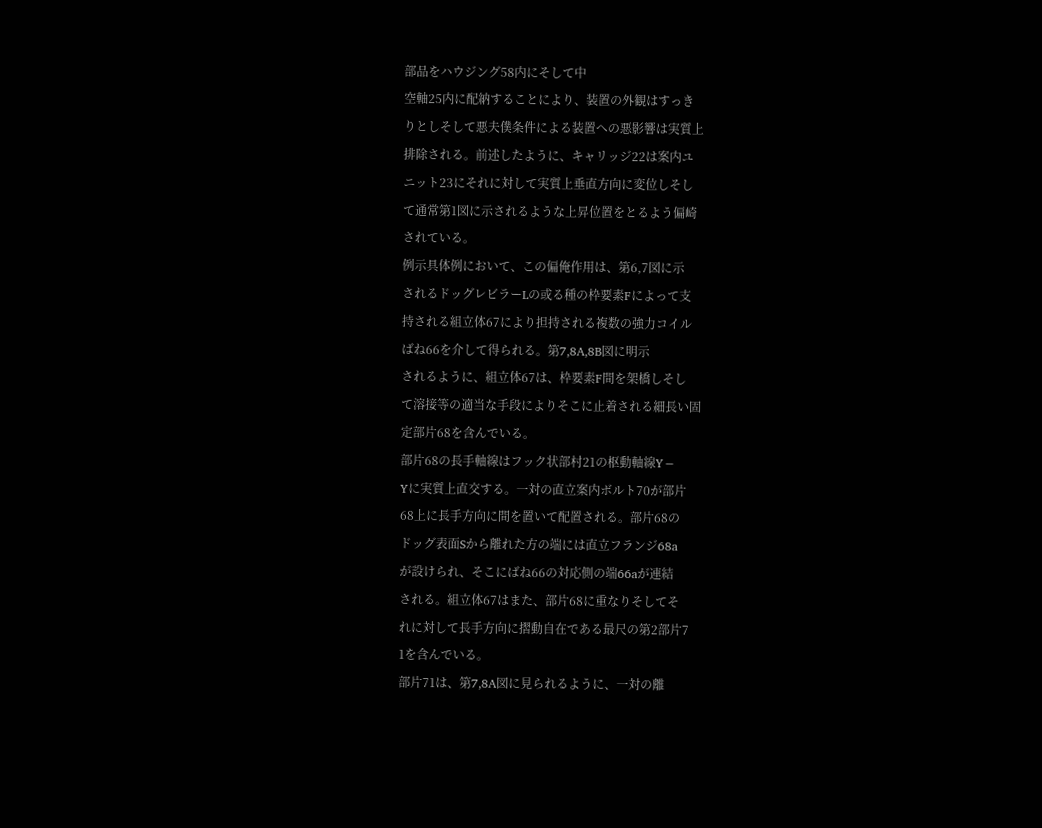部品をハウジング58内にそして中
空軸25内に配納することにより、装置の外観はすっき
りとしそして悪夫僕条件による装置への悪影響は実質上
排除される。前述したように、キャリッジ22は案内ユ
ニット23にそれに対して実質上垂直方向に変位しそし
て通常第1図に示されるような上昇位置をとるよう偏崎
されている。
例示具体例において、この偏俺作用は、第6,7図に示
されるドッグレビラーLの或る種の枠要素Fによって支
持される組立体67により担持される複数の強力コイル
ばね66を介して得られる。第7,8A,8B図に明示
されるように、組立体67は、枠要素F間を架橋しそし
て溶接等の適当な手段によりそこに止着される細長い固
定部片68を含んでいる。
部片68の長手軸線はフック状部村21の枢動軸線Y−
Yに実質上直交する。一対の直立案内ボルト70が部片
68上に長手方向に間を置いて配置される。部片68の
ドッグ表面Sから離れた方の端には直立フランジ68a
が設けられ、そこにばね66の対応側の端66aが連結
される。組立体67はまた、部片68に重なりそしてそ
れに対して長手方向に摺動自在である最尺の第2部片7
1を含んでいる。
部片71は、第7,8A図に見られるように、一対の離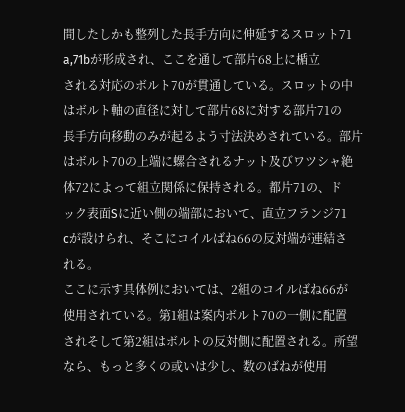間したしかも整列した長手方向に伸延するスロット71
a,71bが形成され、ここを通して部片68上に楯立
される対応のボルト70が貫通している。スロットの中
はボルト軸の直径に対して部片68に対する部片71の
長手方向移動のみが起るよう寸法決めされている。部片
はボルト70の上端に螺合されるナット及びワツシャ絶
体72によって組立関係に保持される。都片71の、ド
ック表面Sに近い側の端部において、直立フランジ71
cが設けられ、そこにコイルばね66の反対端が連結さ
れる。
ここに示す具体例においては、2組のコイルばね66が
使用されている。第1組は案内ボルト70の一側に配置
されそして第2組はボルトの反対側に配置される。所望
なら、もっと多くの或いは少し、数のばねが使用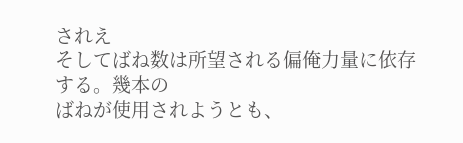されえ
そしてばね数は所望される偏俺力量に依存する。幾本の
ばねが使用されようとも、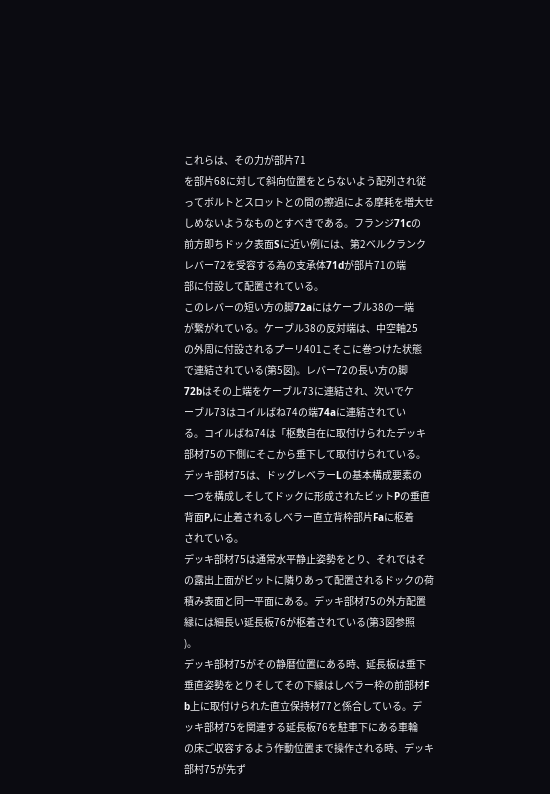これらは、その力が部片71
を部片68に対して斜向位置をとらないよう配列され従
ってボルトとスロットとの間の擦過による摩耗を増大せ
しめないようなものとすべきである。フランジ71cの
前方即ちドック表面Sに近い例には、第2ベルクランク
レバー72を受容する為の支承体71dが部片71の端
部に付設して配置されている。
このレバーの短い方の脚72aにはケーブル38の一端
が繋がれている。ケーブル38の反対端は、中空軸25
の外周に付設されるプーリ401こそこに巻つけた状態
で連結されている(第5図)。レバー72の長い方の脚
72bはその上端をケーブル73に連結され、次いでケ
ーブル73はコイルばね74の端74aに連結されてい
る。コイルばね74は「枢敷自在に取付けられたデッキ
部材75の下側にそこから垂下して取付けられている。
デッキ部材75は、ドッグレベラーLの基本構成要素の
一つを構成しそしてドックに形成されたビットPの垂直
背面P,に止着されるしべラー直立背枠部片Faに枢着
されている。
デッキ部材75は通常水平静止姿勢をとり、それではそ
の露出上面がビットに隣りあって配置されるドックの荷
積み表面と同一平面にある。デッキ部材75の外方配置
縁には細長い延長板76が枢着されている(第3図参照
)。
デッキ部材75がその静暦位置にある時、延長板は垂下
垂直姿勢をとりそしてその下縁はしべラー枠の前部材F
b上に取付けられた直立保持材77と係合している。デ
ッキ部材75を関連する延長板76を駐車下にある車輪
の床ご収容するよう作動位置まで操作される時、デッキ
部村75が先ず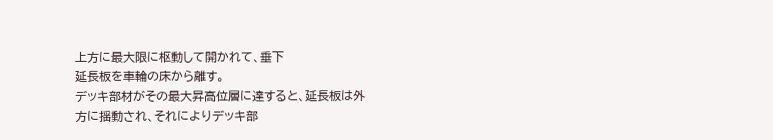上方に最大限に枢動して開かれて、垂下
延長板を車輪の床から離す。
デッキ部材がその最大昇高位層に達すると、延長板は外
方に揺動され、それによりデッキ部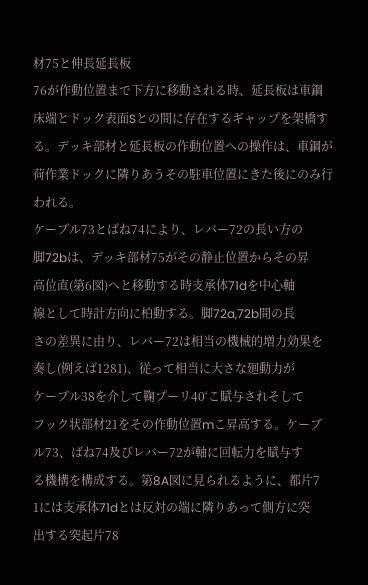材75と伸長延長板
76が作動位置まで下方に移動される時、延長板は車鋼
床端とドック表面Sとの間に存在するギャップを架橋す
る。デッキ部材と延長板の作動位置への操作は、車鋼が
荷作業ドックに隣りあうその駐車位置にきた後にのみ行
われる。
ケーブル73とばね74により、レバー72の長い方の
脚72bは、デッキ部材75がその静止位置からその昇
高位直(第6図)へと移動する時支承体71dを中心軸
線として時計方向に柏動する。脚72a,72b間の長
さの差異に由り、レバー72は相当の機械的増力効果を
奏し(例えば1281)、従って相当に大さな廻動力が
ケーブル38を介して鞠プーリ40‘こ賦与されそして
フック状部材21をその作動位置mこ昇高する。ケーブ
ル73、ばね74及びレバー72が軸に回転力を賦与す
る機構を構成する。第8A図に見られるように、都片7
1には支承体71dとは反対の端に隣りあって側方に突
出する突起片78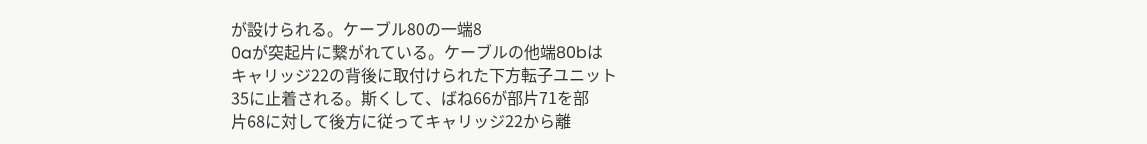が設けられる。ケーブル80の一端8
0aが突起片に繋がれている。ケーブルの他端80bは
キャリッジ22の背後に取付けられた下方転子ユニット
35に止着される。斯くして、ばね66が部片71を部
片68に対して後方に従ってキャリッジ22から離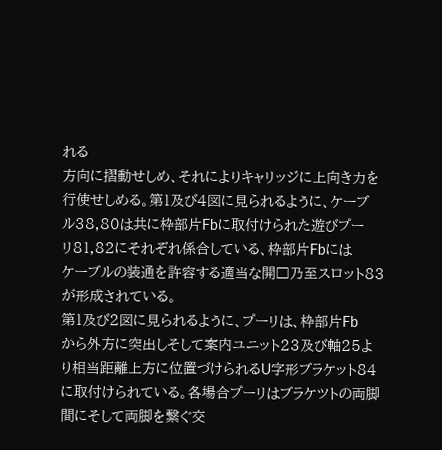れる
方向に摺動せしめ、それによりキャリッジに上向き力を
行使せしめる。第1及び4図に見られるように、ケーブ
ル38,80は共に枠部片Fbに取付けられた遊びプー
リ81,82にそれぞれ係合している、枠部片Fbには
ケーブルの装通を許容する適当な開□乃至スロット83
が形成されている。
第1及び2図に見られるように、プーリは、枠部片Fb
から外方に突出しそして案内ユニット23及び軸25よ
り相当距離上方に位置づけられるU字形ブラケット84
に取付けられている。各場合プーリはブラケツトの両脚
間にそして両脚を繋ぐ交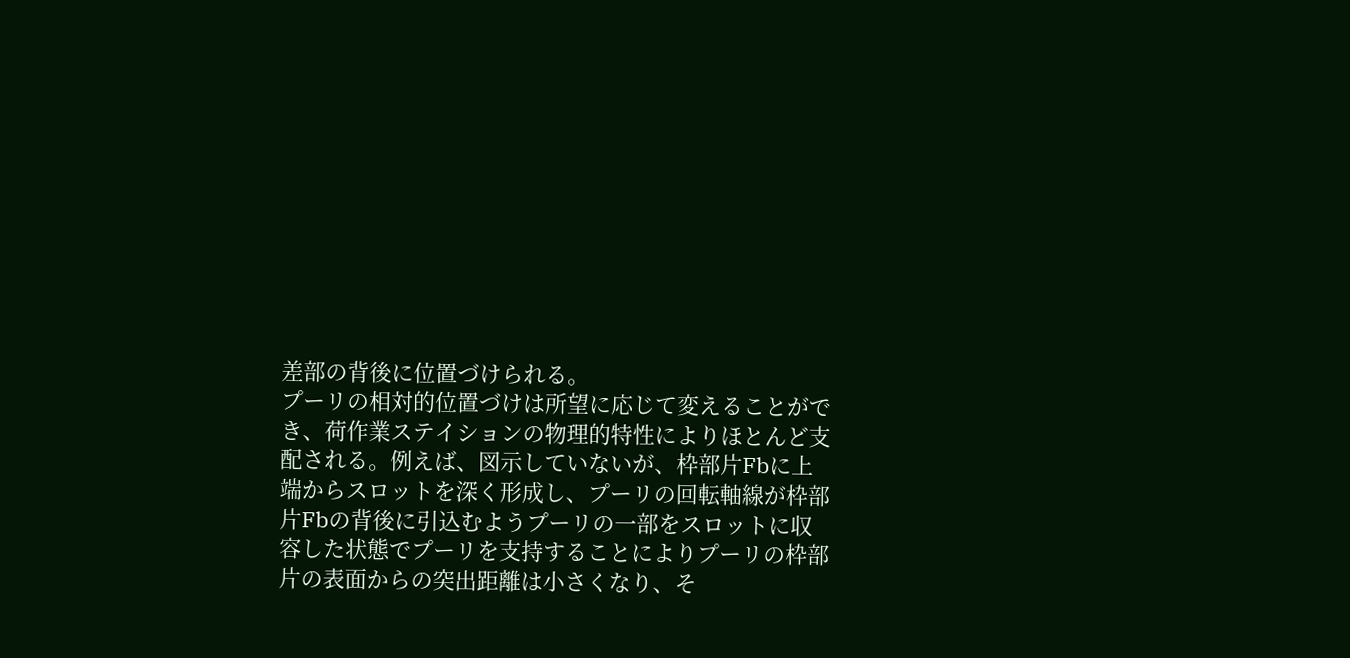差部の背後に位置づけられる。
プーリの相対的位置づけは所望に応じて変えることがで
き、荷作業ステイションの物理的特性によりほとんど支
配される。例えば、図示していないが、枠部片Fbに上
端からスロットを深く形成し、プーリの回転軸線が枠部
片Fbの背後に引込むようプーリの一部をスロットに収
容した状態でプーリを支持することによりプーリの枠部
片の表面からの突出距離は小さくなり、そ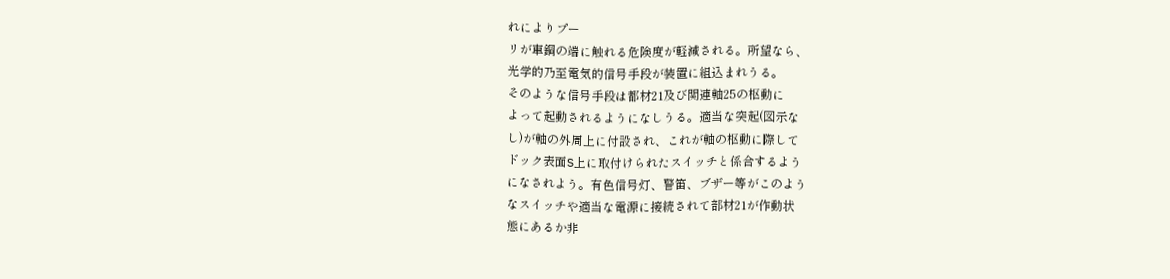れによりプー
リが車鋼の端に触れる危険度が軽減される。所望なら、
光学的乃至電気的信号手段が装置に組込まれうる。
そのような信号手段は都材21及び関連軸25の枢動に
よって起動されるようになしうる。適当な突起(図示な
し)が軸の外周上に付設され、これが軸の枢動に際して
ドック表面S上に取付けられたスイッチと係合するよう
になされよう。有色信号灯、警笛、ブザー等がこのよう
なスイッチや適当な電源に接続されて部材21が作動状
態にあるか非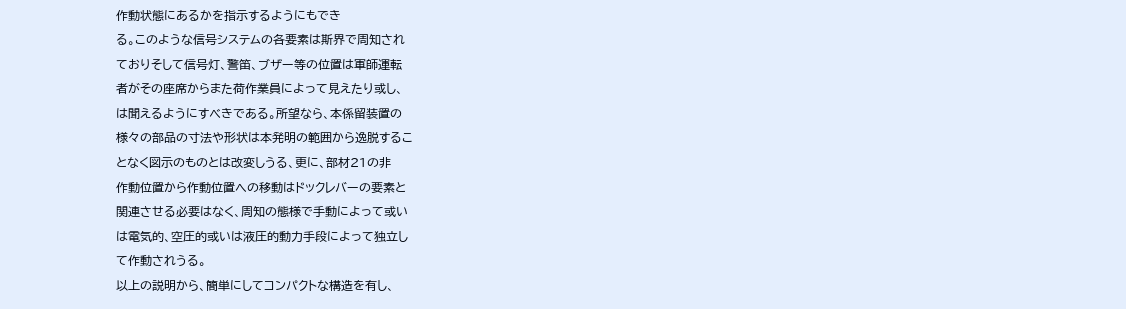作動状態にあるかを指示するようにもでき
る。このような信号システムの各要素は斯界で周知され
ておりそして信号灯、警笛、ブザー等の位置は軍師運転
者がその座席からまた荷作業員によって見えたり或し、
は聞えるようにすべきである。所望なら、本係留装置の
様々の部品の寸法や形状は本発明の範囲から逸脱するこ
となく図示のものとは改変しうる、更に、部材21の非
作動位置から作動位置への移動はドックレバーの要素と
関連させる必要はなく、周知の態様で手動によって或い
は電気的、空圧的或いは液圧的動力手段によって独立し
て作動されうる。
以上の説明から、簡単にしてコンパクトな構造を有し、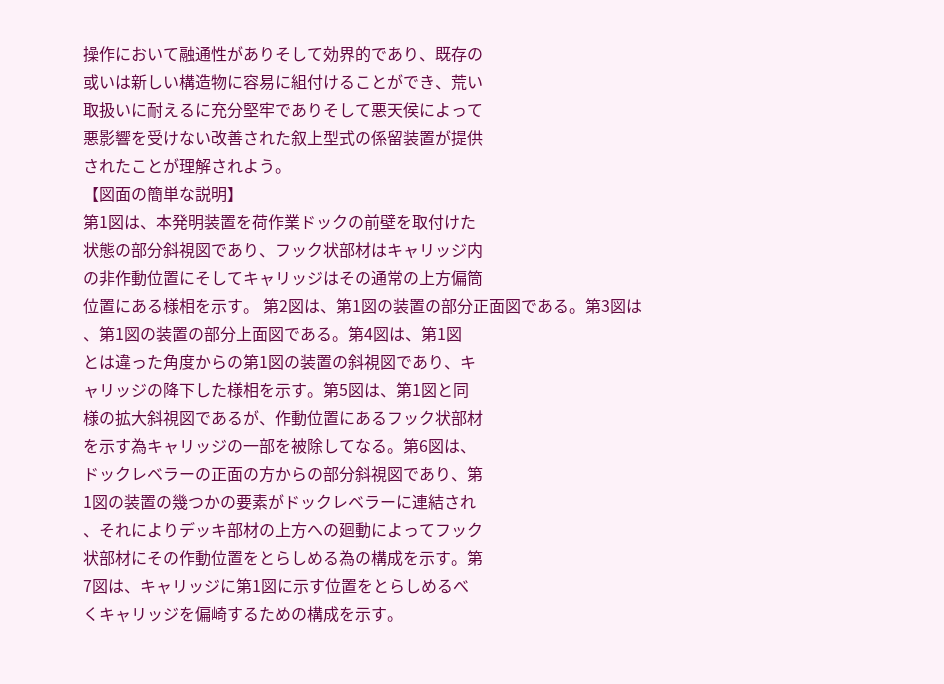操作において融通性がありそして効界的であり、既存の
或いは新しい構造物に容易に組付けることができ、荒い
取扱いに耐えるに充分堅牢でありそして悪天侯によって
悪影響を受けない改善された叙上型式の係留装置が提供
されたことが理解されよう。
【図面の簡単な説明】
第1図は、本発明装置を荷作業ドックの前壁を取付けた
状態の部分斜視図であり、フック状部材はキャリッジ内
の非作動位置にそしてキャリッジはその通常の上方偏筒
位置にある様相を示す。 第2図は、第1図の装置の部分正面図である。第3図は
、第1図の装置の部分上面図である。第4図は、第1図
とは違った角度からの第1図の装置の斜視図であり、キ
ャリッジの降下した様相を示す。第5図は、第1図と同
様の拡大斜視図であるが、作動位置にあるフック状部材
を示す為キャリッジの一部を被除してなる。第6図は、
ドックレベラーの正面の方からの部分斜視図であり、第
1図の装置の幾つかの要素がドックレベラーに連結され
、それによりデッキ部材の上方への廻動によってフック
状部材にその作動位置をとらしめる為の構成を示す。第
7図は、キャリッジに第1図に示す位置をとらしめるべ
くキャリッジを偏崎するための構成を示す。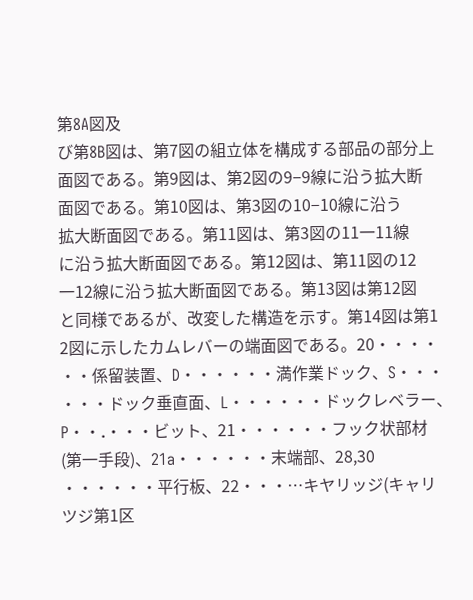第8A図及
び第8B図は、第7図の組立体を構成する部品の部分上
面図である。第9図は、第2図の9−9線に沿う拡大断
面図である。第10図は、第3図の10−10線に沿う
拡大断面図である。第11図は、第3図の11一11線
に沿う拡大断面図である。第12図は、第11図の12
一12線に沿う拡大断面図である。第13図は第12図
と同様であるが、改変した構造を示す。第14図は第1
2図に示したカムレバーの端面図である。20・・・・
・・係留装置、D・・・・・・満作業ドック、S・・・
・・・ドック垂直面、L・・・・・・ドックレベラー、
P・・.・・・ビット、21・・・・・・フック状部材
(第一手段)、21a・・・・・・末端部、28,30
・・・・・・平行板、22・・・…キヤリッジ(キャリ
ツジ第1区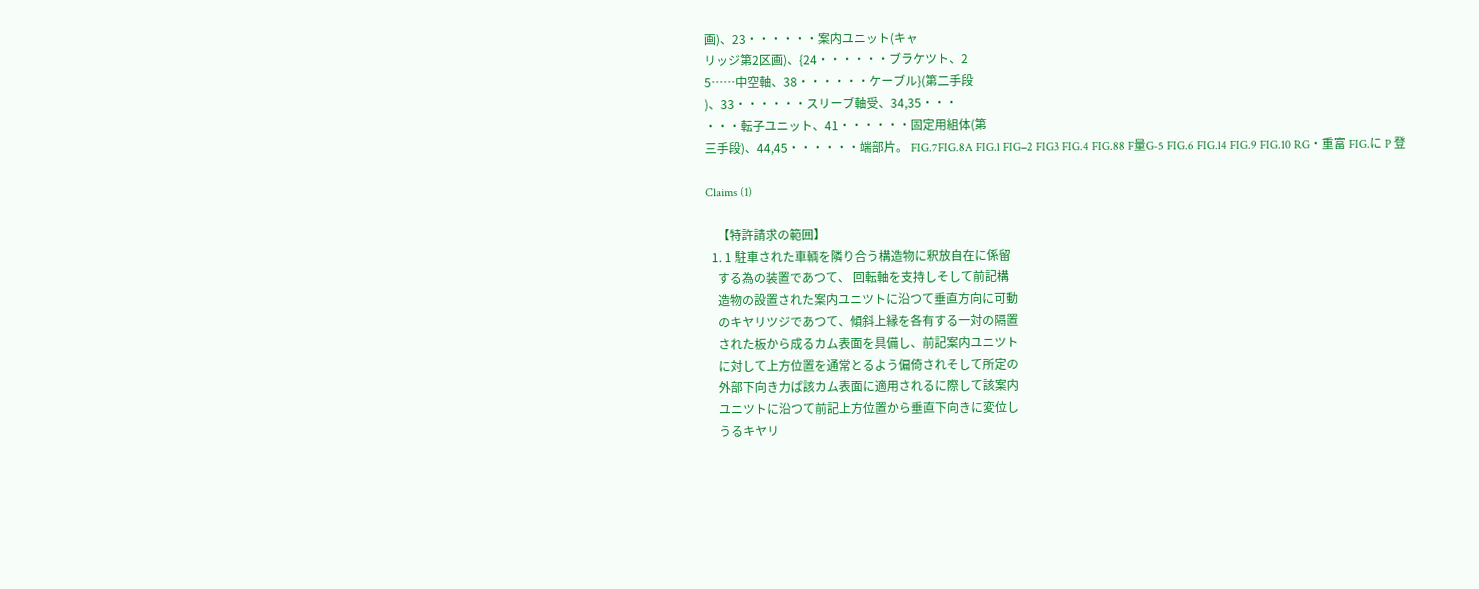画)、23・・・・・・案内ユニット(キャ
リッジ第2区画)、{24・・・・・・ブラケツト、2
5……中空軸、38・・・・・・ケーブル}(第二手段
)、33・・・・・・スリーブ軸受、34,35・・・
・・・転子ユニット、41・・・・・・固定用組体(第
三手段)、44,45・・・・・・端部片。 FIG.7FIG.8A FIG.l FIG−2 FIG3 FIG.4 FIG.88 F量G‐5 FIG.6 FIG.l4 FIG.9 FIG.10 RG・重富 FIG.に P 登

Claims (1)

    【特許請求の範囲】
  1. 1 駐車された車輌を隣り合う構造物に釈放自在に係留
    する為の装置であつて、 回転軸を支持しそして前記構
    造物の設置された案内ユニツトに沿つて垂直方向に可動
    のキヤリツジであつて、傾斜上縁を各有する一対の隔置
    された板から成るカム表面を具備し、前記案内ユニツト
    に対して上方位置を通常とるよう偏倚されそして所定の
    外部下向き力ぱ該カム表面に適用されるに際して該案内
    ユニツトに沿つて前記上方位置から垂直下向きに変位し
    うるキヤリ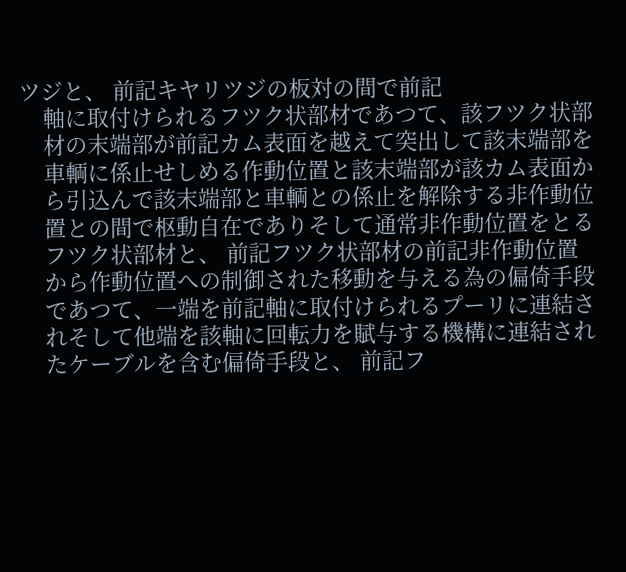ツジと、 前記キヤリツジの板対の間で前記
    軸に取付けられるフツク状部材であつて、該フツク状部
    材の末端部が前記カム表面を越えて突出して該末端部を
    車輌に係止せしめる作動位置と該末端部が該カム表面か
    ら引込んで該末端部と車輌との係止を解除する非作動位
    置との間で枢動自在でありそして通常非作動位置をとる
    フツク状部材と、 前記フツク状部材の前記非作動位置
    から作動位置への制御された移動を与える為の偏倚手段
    であつて、一端を前記軸に取付けられるプーリに連結さ
    れそして他端を該軸に回転力を賦与する機構に連結され
    たケーブルを含む偏倚手段と、 前記フ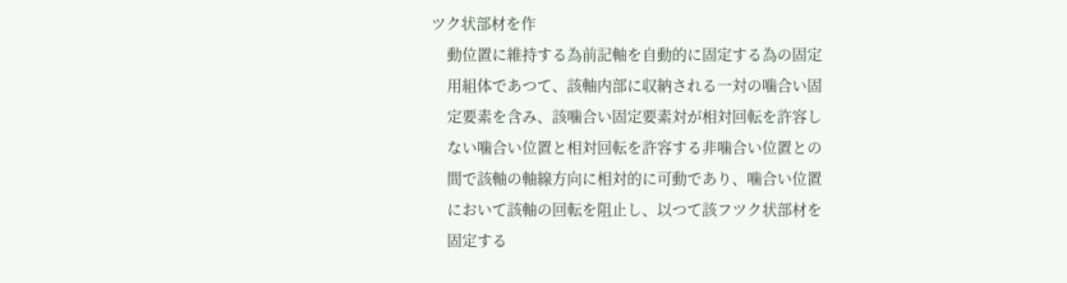ツク状部材を作
    動位置に維持する為前記軸を自動的に固定する為の固定
    用組体であつて、該軸内部に収納される一対の噛合い固
    定要素を含み、該噛合い固定要素対が相対回転を許容し
    ない噛合い位置と相対回転を許容する非噛合い位置との
    間で該軸の軸線方向に相対的に可動であり、噛合い位置
    において該軸の回転を阻止し、以つて該フツク状部材を
    固定する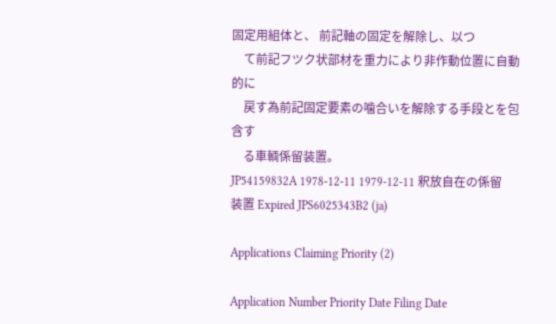固定用組体と、 前記軸の固定を解除し、以つ
    て前記フツク状部材を重力により非作動位置に自動的に
    戻す為前記固定要素の噛合いを解除する手段とを包含す
    る車輌係留装置。
JP54159832A 1978-12-11 1979-12-11 釈放自在の係留装置 Expired JPS6025343B2 (ja)

Applications Claiming Priority (2)

Application Number Priority Date Filing Date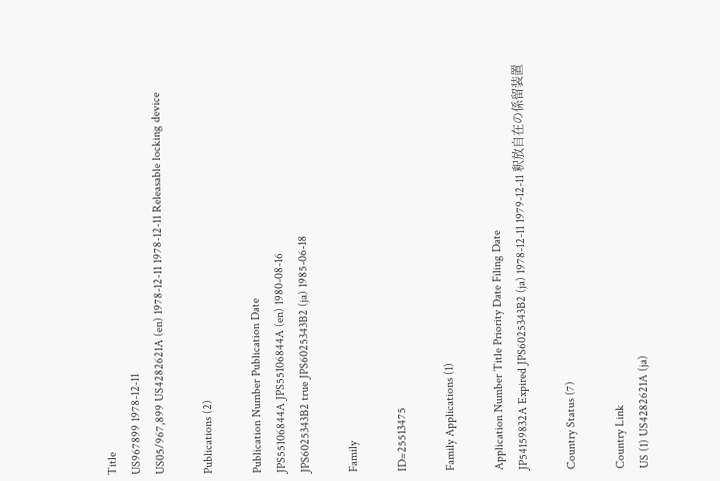Title
US967899 1978-12-11
US05/967,899 US4282621A (en) 1978-12-11 1978-12-11 Releasable locking device

Publications (2)

Publication Number Publication Date
JPS55106844A JPS55106844A (en) 1980-08-16
JPS6025343B2 true JPS6025343B2 (ja) 1985-06-18

Family

ID=25513475

Family Applications (1)

Application Number Title Priority Date Filing Date
JP54159832A Expired JPS6025343B2 (ja) 1978-12-11 1979-12-11 釈放自在の係留装置

Country Status (7)

Country Link
US (1) US4282621A (ja)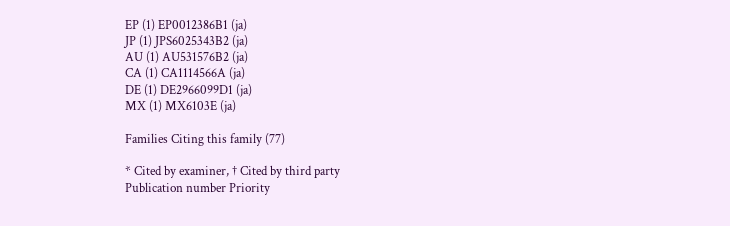EP (1) EP0012386B1 (ja)
JP (1) JPS6025343B2 (ja)
AU (1) AU531576B2 (ja)
CA (1) CA1114566A (ja)
DE (1) DE2966099D1 (ja)
MX (1) MX6103E (ja)

Families Citing this family (77)

* Cited by examiner, † Cited by third party
Publication number Priority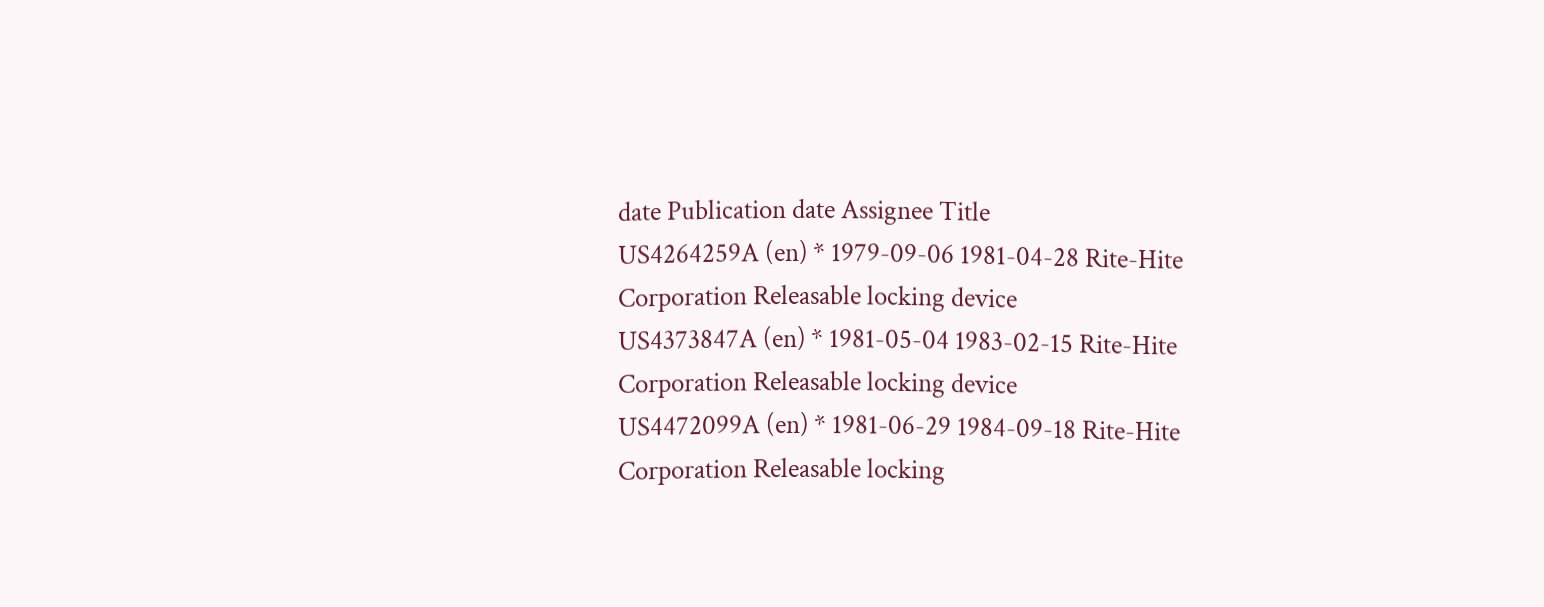date Publication date Assignee Title
US4264259A (en) * 1979-09-06 1981-04-28 Rite-Hite Corporation Releasable locking device
US4373847A (en) * 1981-05-04 1983-02-15 Rite-Hite Corporation Releasable locking device
US4472099A (en) * 1981-06-29 1984-09-18 Rite-Hite Corporation Releasable locking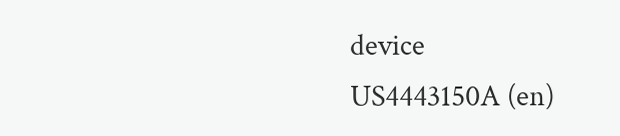device
US4443150A (en)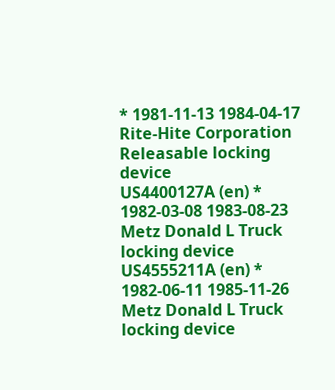* 1981-11-13 1984-04-17 Rite-Hite Corporation Releasable locking device
US4400127A (en) * 1982-03-08 1983-08-23 Metz Donald L Truck locking device
US4555211A (en) * 1982-06-11 1985-11-26 Metz Donald L Truck locking device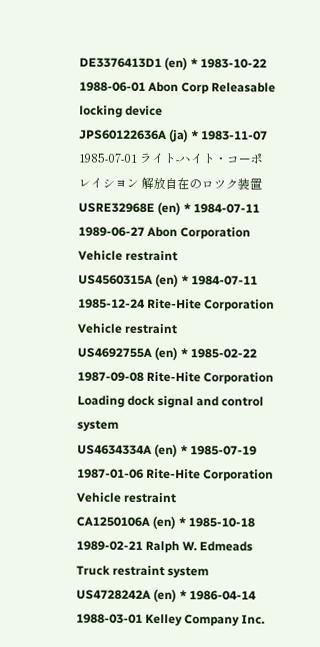DE3376413D1 (en) * 1983-10-22 1988-06-01 Abon Corp Releasable locking device
JPS60122636A (ja) * 1983-11-07 1985-07-01 ライト‐ハイト・コーポレイシヨン 解放自在のロツク装置
USRE32968E (en) * 1984-07-11 1989-06-27 Abon Corporation Vehicle restraint
US4560315A (en) * 1984-07-11 1985-12-24 Rite-Hite Corporation Vehicle restraint
US4692755A (en) * 1985-02-22 1987-09-08 Rite-Hite Corporation Loading dock signal and control system
US4634334A (en) * 1985-07-19 1987-01-06 Rite-Hite Corporation Vehicle restraint
CA1250106A (en) * 1985-10-18 1989-02-21 Ralph W. Edmeads Truck restraint system
US4728242A (en) * 1986-04-14 1988-03-01 Kelley Company Inc.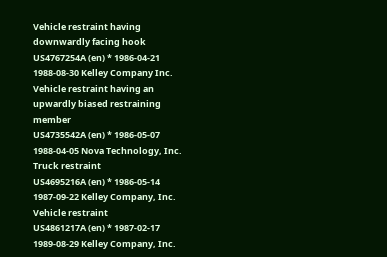Vehicle restraint having downwardly facing hook
US4767254A (en) * 1986-04-21 1988-08-30 Kelley Company Inc. Vehicle restraint having an upwardly biased restraining member
US4735542A (en) * 1986-05-07 1988-04-05 Nova Technology, Inc. Truck restraint
US4695216A (en) * 1986-05-14 1987-09-22 Kelley Company, Inc. Vehicle restraint
US4861217A (en) * 1987-02-17 1989-08-29 Kelley Company, Inc.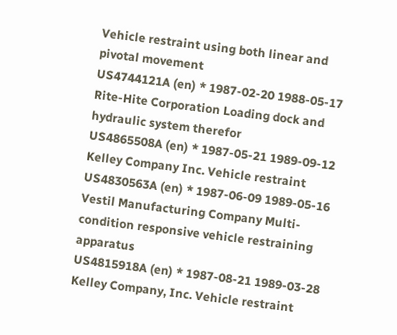Vehicle restraint using both linear and pivotal movement
US4744121A (en) * 1987-02-20 1988-05-17 Rite-Hite Corporation Loading dock and hydraulic system therefor
US4865508A (en) * 1987-05-21 1989-09-12 Kelley Company Inc. Vehicle restraint
US4830563A (en) * 1987-06-09 1989-05-16 Vestil Manufacturing Company Multi-condition responsive vehicle restraining apparatus
US4815918A (en) * 1987-08-21 1989-03-28 Kelley Company, Inc. Vehicle restraint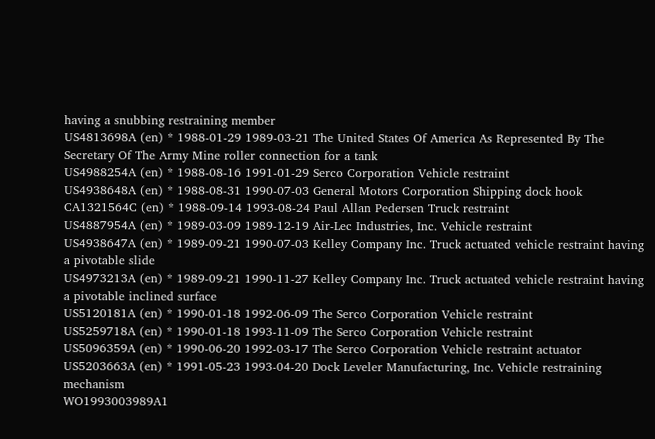having a snubbing restraining member
US4813698A (en) * 1988-01-29 1989-03-21 The United States Of America As Represented By The Secretary Of The Army Mine roller connection for a tank
US4988254A (en) * 1988-08-16 1991-01-29 Serco Corporation Vehicle restraint
US4938648A (en) * 1988-08-31 1990-07-03 General Motors Corporation Shipping dock hook
CA1321564C (en) * 1988-09-14 1993-08-24 Paul Allan Pedersen Truck restraint
US4887954A (en) * 1989-03-09 1989-12-19 Air-Lec Industries, Inc. Vehicle restraint
US4938647A (en) * 1989-09-21 1990-07-03 Kelley Company Inc. Truck actuated vehicle restraint having a pivotable slide
US4973213A (en) * 1989-09-21 1990-11-27 Kelley Company Inc. Truck actuated vehicle restraint having a pivotable inclined surface
US5120181A (en) * 1990-01-18 1992-06-09 The Serco Corporation Vehicle restraint
US5259718A (en) * 1990-01-18 1993-11-09 The Serco Corporation Vehicle restraint
US5096359A (en) * 1990-06-20 1992-03-17 The Serco Corporation Vehicle restraint actuator
US5203663A (en) * 1991-05-23 1993-04-20 Dock Leveler Manufacturing, Inc. Vehicle restraining mechanism
WO1993003989A1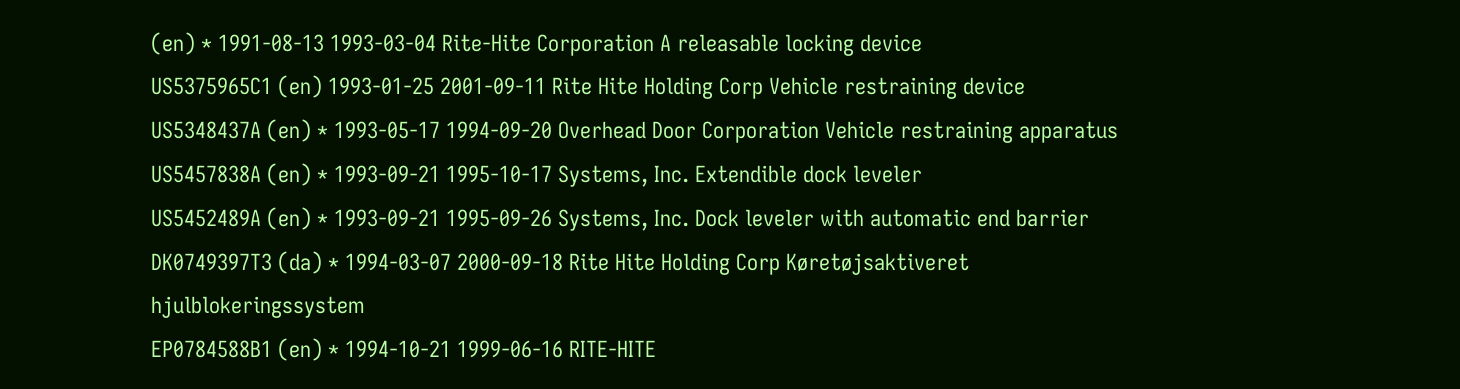(en) * 1991-08-13 1993-03-04 Rite-Hite Corporation A releasable locking device
US5375965C1 (en) 1993-01-25 2001-09-11 Rite Hite Holding Corp Vehicle restraining device
US5348437A (en) * 1993-05-17 1994-09-20 Overhead Door Corporation Vehicle restraining apparatus
US5457838A (en) * 1993-09-21 1995-10-17 Systems, Inc. Extendible dock leveler
US5452489A (en) * 1993-09-21 1995-09-26 Systems, Inc. Dock leveler with automatic end barrier
DK0749397T3 (da) * 1994-03-07 2000-09-18 Rite Hite Holding Corp Køretøjsaktiveret hjulblokeringssystem
EP0784588B1 (en) * 1994-10-21 1999-06-16 RITE-HITE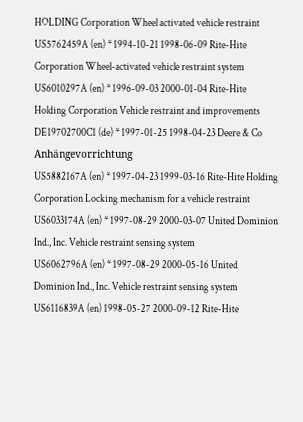HOLDING Corporation Wheel activated vehicle restraint
US5762459A (en) * 1994-10-21 1998-06-09 Rite-Hite Corporation Wheel-activated vehicle restraint system
US6010297A (en) * 1996-09-03 2000-01-04 Rite-Hite Holding Corporation Vehicle restraint and improvements
DE19702700C1 (de) * 1997-01-25 1998-04-23 Deere & Co Anhängevorrichtung
US5882167A (en) * 1997-04-23 1999-03-16 Rite-Hite Holding Corporation Locking mechanism for a vehicle restraint
US6033174A (en) * 1997-08-29 2000-03-07 United Dominion Ind., Inc. Vehicle restraint sensing system
US6062796A (en) * 1997-08-29 2000-05-16 United Dominion Ind., Inc. Vehicle restraint sensing system
US6116839A (en) 1998-05-27 2000-09-12 Rite-Hite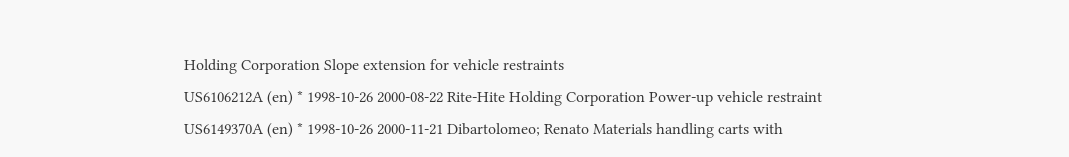Holding Corporation Slope extension for vehicle restraints
US6106212A (en) * 1998-10-26 2000-08-22 Rite-Hite Holding Corporation Power-up vehicle restraint
US6149370A (en) * 1998-10-26 2000-11-21 Dibartolomeo; Renato Materials handling carts with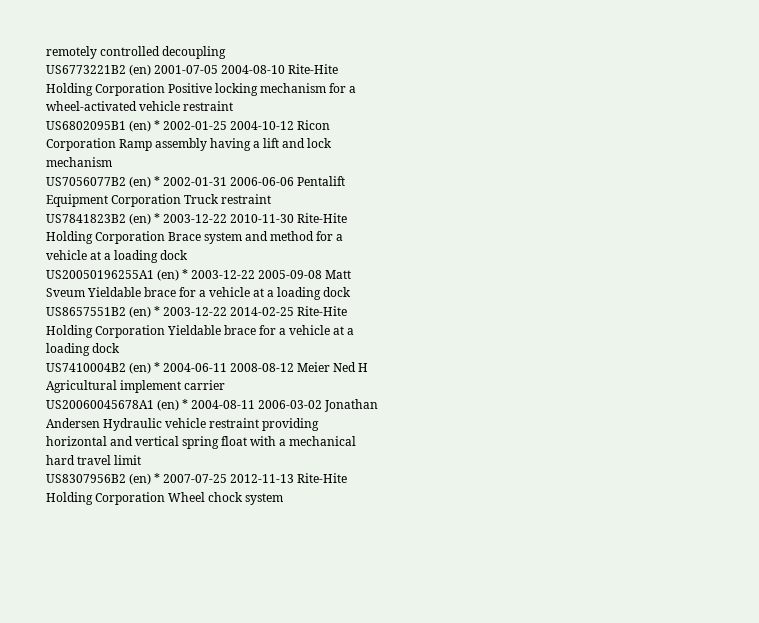remotely controlled decoupling
US6773221B2 (en) 2001-07-05 2004-08-10 Rite-Hite Holding Corporation Positive locking mechanism for a wheel-activated vehicle restraint
US6802095B1 (en) * 2002-01-25 2004-10-12 Ricon Corporation Ramp assembly having a lift and lock mechanism
US7056077B2 (en) * 2002-01-31 2006-06-06 Pentalift Equipment Corporation Truck restraint
US7841823B2 (en) * 2003-12-22 2010-11-30 Rite-Hite Holding Corporation Brace system and method for a vehicle at a loading dock
US20050196255A1 (en) * 2003-12-22 2005-09-08 Matt Sveum Yieldable brace for a vehicle at a loading dock
US8657551B2 (en) * 2003-12-22 2014-02-25 Rite-Hite Holding Corporation Yieldable brace for a vehicle at a loading dock
US7410004B2 (en) * 2004-06-11 2008-08-12 Meier Ned H Agricultural implement carrier
US20060045678A1 (en) * 2004-08-11 2006-03-02 Jonathan Andersen Hydraulic vehicle restraint providing horizontal and vertical spring float with a mechanical hard travel limit
US8307956B2 (en) * 2007-07-25 2012-11-13 Rite-Hite Holding Corporation Wheel chock system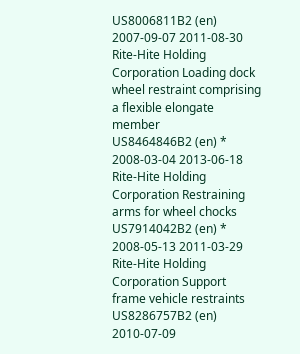US8006811B2 (en) 2007-09-07 2011-08-30 Rite-Hite Holding Corporation Loading dock wheel restraint comprising a flexible elongate member
US8464846B2 (en) * 2008-03-04 2013-06-18 Rite-Hite Holding Corporation Restraining arms for wheel chocks
US7914042B2 (en) * 2008-05-13 2011-03-29 Rite-Hite Holding Corporation Support frame vehicle restraints
US8286757B2 (en) 2010-07-09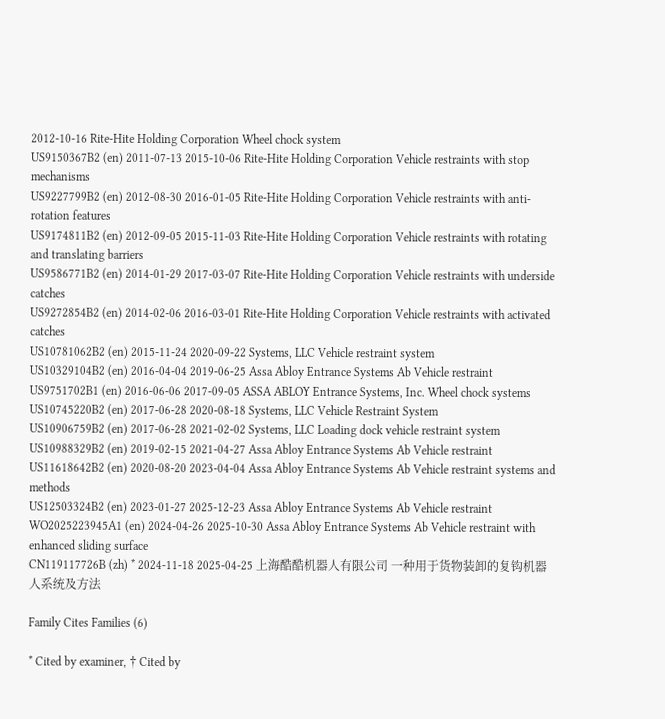2012-10-16 Rite-Hite Holding Corporation Wheel chock system
US9150367B2 (en) 2011-07-13 2015-10-06 Rite-Hite Holding Corporation Vehicle restraints with stop mechanisms
US9227799B2 (en) 2012-08-30 2016-01-05 Rite-Hite Holding Corporation Vehicle restraints with anti-rotation features
US9174811B2 (en) 2012-09-05 2015-11-03 Rite-Hite Holding Corporation Vehicle restraints with rotating and translating barriers
US9586771B2 (en) 2014-01-29 2017-03-07 Rite-Hite Holding Corporation Vehicle restraints with underside catches
US9272854B2 (en) 2014-02-06 2016-03-01 Rite-Hite Holding Corporation Vehicle restraints with activated catches
US10781062B2 (en) 2015-11-24 2020-09-22 Systems, LLC Vehicle restraint system
US10329104B2 (en) 2016-04-04 2019-06-25 Assa Abloy Entrance Systems Ab Vehicle restraint
US9751702B1 (en) 2016-06-06 2017-09-05 ASSA ABLOY Entrance Systems, Inc. Wheel chock systems
US10745220B2 (en) 2017-06-28 2020-08-18 Systems, LLC Vehicle Restraint System
US10906759B2 (en) 2017-06-28 2021-02-02 Systems, LLC Loading dock vehicle restraint system
US10988329B2 (en) 2019-02-15 2021-04-27 Assa Abloy Entrance Systems Ab Vehicle restraint
US11618642B2 (en) 2020-08-20 2023-04-04 Assa Abloy Entrance Systems Ab Vehicle restraint systems and methods
US12503324B2 (en) 2023-01-27 2025-12-23 Assa Abloy Entrance Systems Ab Vehicle restraint
WO2025223945A1 (en) 2024-04-26 2025-10-30 Assa Abloy Entrance Systems Ab Vehicle restraint with enhanced sliding surface
CN119117726B (zh) * 2024-11-18 2025-04-25 上海酷酷机器人有限公司 一种用于货物装卸的复钩机器人系统及方法

Family Cites Families (6)

* Cited by examiner, † Cited by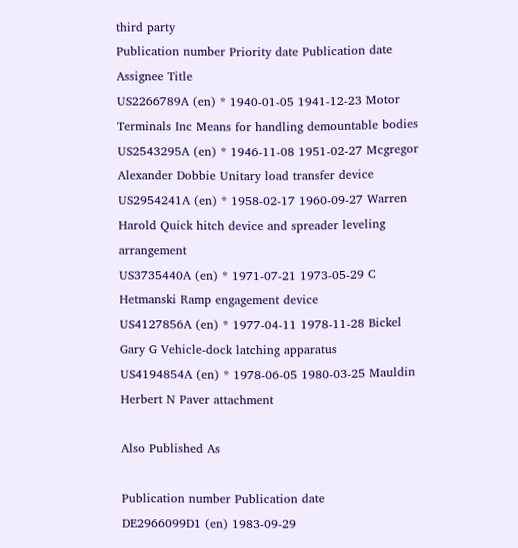third party
Publication number Priority date Publication date Assignee Title
US2266789A (en) * 1940-01-05 1941-12-23 Motor Terminals Inc Means for handling demountable bodies
US2543295A (en) * 1946-11-08 1951-02-27 Mcgregor Alexander Dobbie Unitary load transfer device
US2954241A (en) * 1958-02-17 1960-09-27 Warren Harold Quick hitch device and spreader leveling arrangement
US3735440A (en) * 1971-07-21 1973-05-29 C Hetmanski Ramp engagement device
US4127856A (en) * 1977-04-11 1978-11-28 Bickel Gary G Vehicle-dock latching apparatus
US4194854A (en) * 1978-06-05 1980-03-25 Mauldin Herbert N Paver attachment

Also Published As

Publication number Publication date
DE2966099D1 (en) 1983-09-29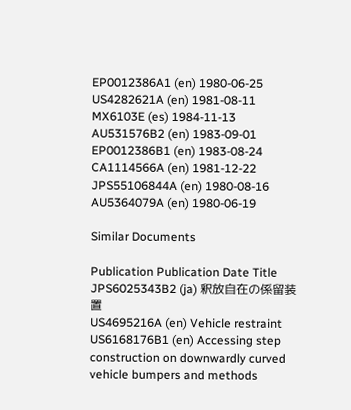EP0012386A1 (en) 1980-06-25
US4282621A (en) 1981-08-11
MX6103E (es) 1984-11-13
AU531576B2 (en) 1983-09-01
EP0012386B1 (en) 1983-08-24
CA1114566A (en) 1981-12-22
JPS55106844A (en) 1980-08-16
AU5364079A (en) 1980-06-19

Similar Documents

Publication Publication Date Title
JPS6025343B2 (ja) 釈放自在の係留装置
US4695216A (en) Vehicle restraint
US6168176B1 (en) Accessing step construction on downwardly curved vehicle bumpers and methods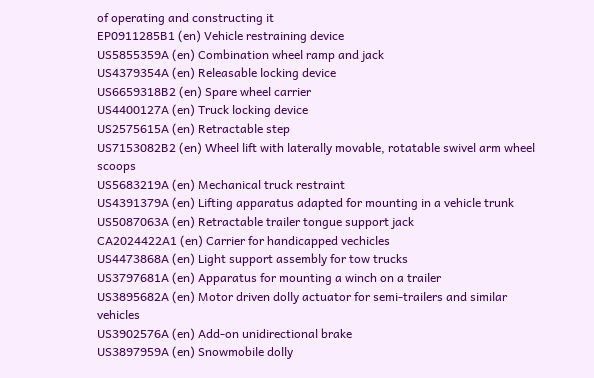of operating and constructing it
EP0911285B1 (en) Vehicle restraining device
US5855359A (en) Combination wheel ramp and jack
US4379354A (en) Releasable locking device
US6659318B2 (en) Spare wheel carrier
US4400127A (en) Truck locking device
US2575615A (en) Retractable step
US7153082B2 (en) Wheel lift with laterally movable, rotatable swivel arm wheel scoops
US5683219A (en) Mechanical truck restraint
US4391379A (en) Lifting apparatus adapted for mounting in a vehicle trunk
US5087063A (en) Retractable trailer tongue support jack
CA2024422A1 (en) Carrier for handicapped vechicles
US4473868A (en) Light support assembly for tow trucks
US3797681A (en) Apparatus for mounting a winch on a trailer
US3895682A (en) Motor driven dolly actuator for semi-trailers and similar vehicles
US3902576A (en) Add-on unidirectional brake
US3897959A (en) Snowmobile dolly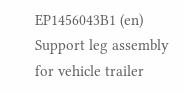EP1456043B1 (en) Support leg assembly for vehicle trailer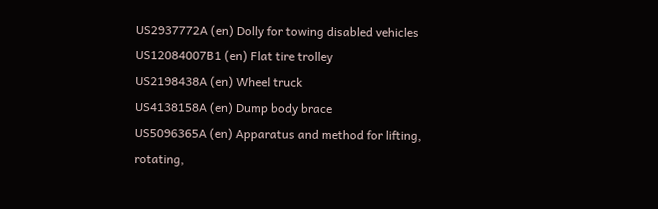US2937772A (en) Dolly for towing disabled vehicles
US12084007B1 (en) Flat tire trolley
US2198438A (en) Wheel truck
US4138158A (en) Dump body brace
US5096365A (en) Apparatus and method for lifting, rotating,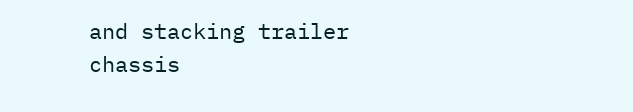and stacking trailer chassis